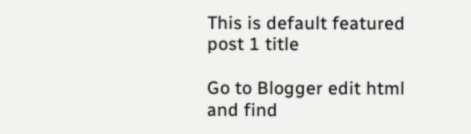This is default featured post 1 title

Go to Blogger edit html and find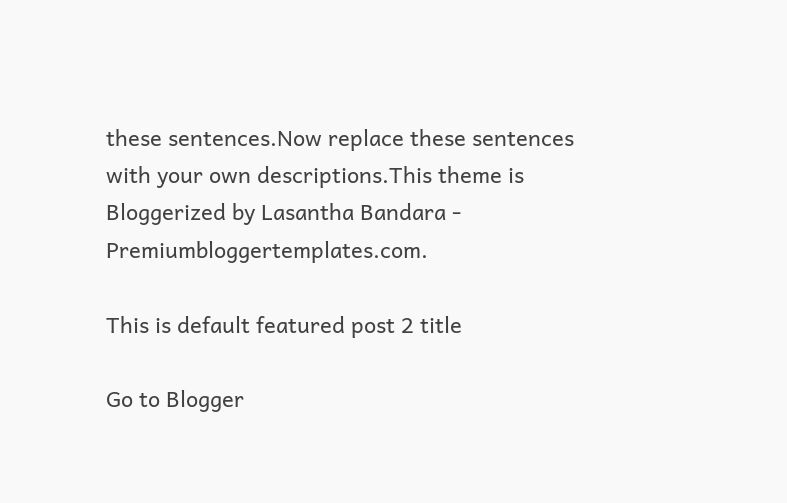these sentences.Now replace these sentences with your own descriptions.This theme is Bloggerized by Lasantha Bandara - Premiumbloggertemplates.com.

This is default featured post 2 title

Go to Blogger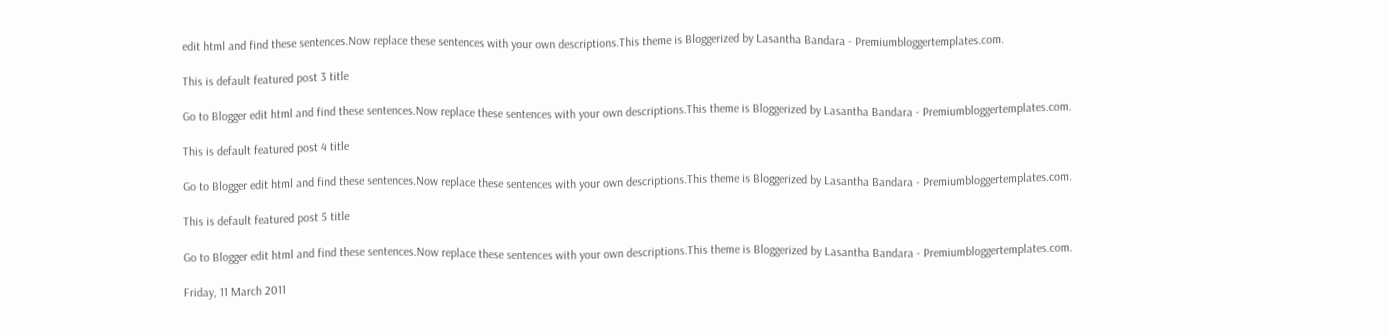edit html and find these sentences.Now replace these sentences with your own descriptions.This theme is Bloggerized by Lasantha Bandara - Premiumbloggertemplates.com.

This is default featured post 3 title

Go to Blogger edit html and find these sentences.Now replace these sentences with your own descriptions.This theme is Bloggerized by Lasantha Bandara - Premiumbloggertemplates.com.

This is default featured post 4 title

Go to Blogger edit html and find these sentences.Now replace these sentences with your own descriptions.This theme is Bloggerized by Lasantha Bandara - Premiumbloggertemplates.com.

This is default featured post 5 title

Go to Blogger edit html and find these sentences.Now replace these sentences with your own descriptions.This theme is Bloggerized by Lasantha Bandara - Premiumbloggertemplates.com.

Friday, 11 March 2011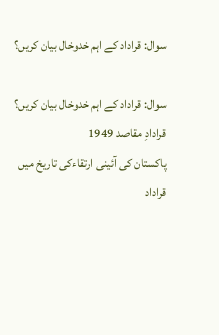سوال: قراداد کے اہم خدوخال بیان کریں؟

سوال: قراداد کے اہم خدوخال بیان کریں؟ قرادادِ مقاصد 1949
پاکستان کی آئینی ارتقاءکی تاریخ میں قراداد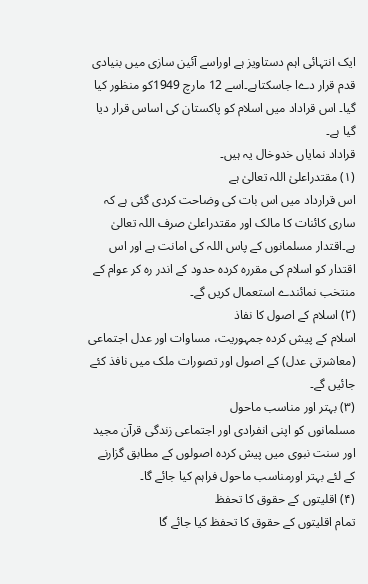ایک انتہائی اہم دستاویز ہے اوراسے آئین سازی میں بنیادی قدم قرار دےا جاسکتاہے۔اسے 12 مارچ 1949کو منظور کیا گیا۔ اس قراداد میں اسلام کو پاکستان کی اساس قرار دیا گیا ہے۔
قراداد نمایاں خدوخال یہ ہیں۔
(۱) مقتدراعلیٰ اللہ تعالیٰ ہے
اس قرارداد میں اس بات کی وضاحت کردی گئی ہے کہ ساری کائنات کا مالک اور مقتدراعلیٰ صرف اللہ تعالیٰ ہے۔اقتدار مسلمانوں کے پاس اللہ کی امانت ہے اور اس اقتدار کو اسلام کی مقررہ کردہ حدود کے اندر رہ کر عوام کے منتخب نمائندے استعمال کریں گے۔
(۲) اسلام کے اصول کا نفاذ
اسلام کے پیش کردہ جمہوریت، مساوات اور عدل اجتماعی (معاشرتی عدل) کے اصول اور تصورات ملک میں نافذ کئے جائیں گے۔
(۳) بہتر اور مناسب ماحول
مسلمانوں کو اپنی انفرادی اور اجتماعی زندگی قرآن مجید اور سنت نبوی میں پیش کردہ اصولوں کے مطابق گزارنے کے لئے بہتر اورمناسب ماحول فراہم کیا جائے گا۔
(۴) اقلیتوں کے حقوق کا تحفظ
تمام اقلیتوں کے حقوق کا تحفظ کیا جائے گا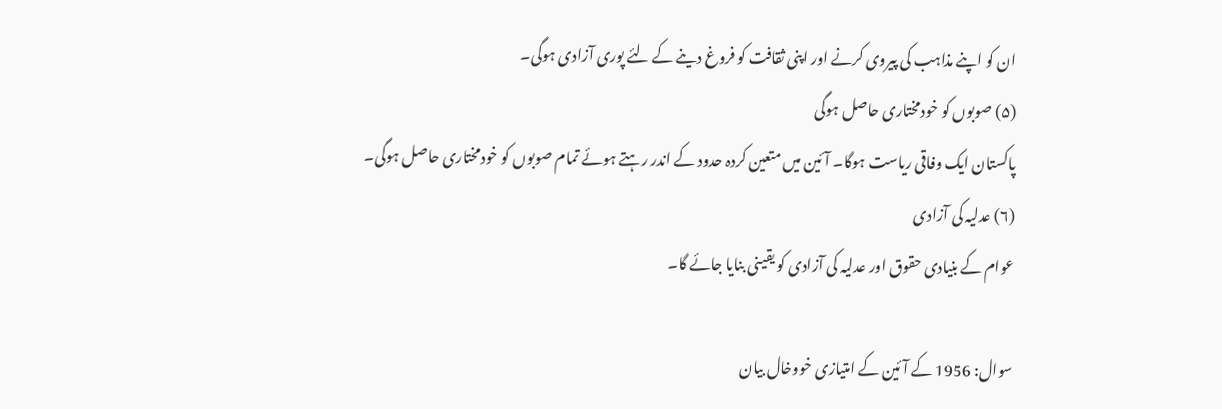ان کو اپنے مذاہب کی پیروی کرنے اور اپنی ثقافت کو فروغ دینے کے لئے پوری آزادی ہوگی۔
(۵) صوبوں کو خودمختاری حاصل ہوگی
پاکستان ایک وفاقی ریاست ہوگا۔ آئین میں متعین کردہ حدود کے اندر رہتے ہوئے تمام صوبوں کو خودمختاری حاصل ہوگی۔
(۶) عدلیہ کی آزادی
عوام کے بنیادی حقوق اور عدلیہ کی آزادی کو یقینی بنایا جائے گا۔

سوال: 1956 کے آئین کے امتیازی خووخال بیان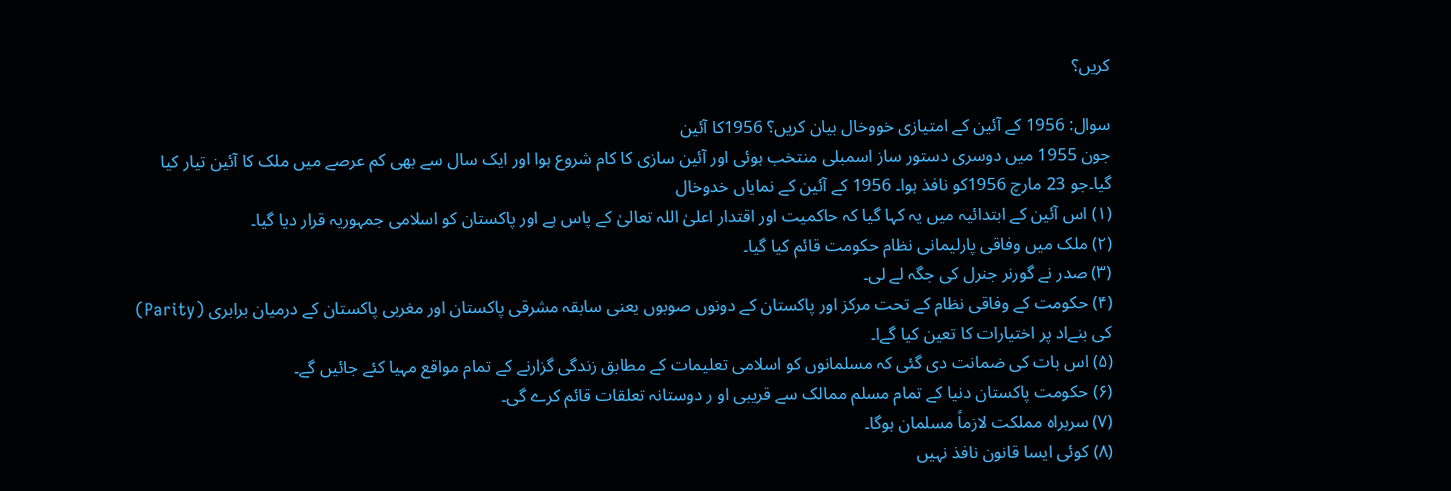کریں؟

سوال: 1956 کے آئین کے امتیازی خووخال بیان کریں؟ 1956کا آئین
جون 1955 میں دوسری دستور ساز اسمبلی منتخب ہوئی اور آئین سازی کا کام شروع ہوا اور ایک سال سے بھی کم عرصے میں ملک کا آئین تیار کیا گیا۔جو 23 مارچ 1956کو نافذ ہوا۔ 1956 کے آئین کے نمایاں خدوخال
(۱) اس آئین کے ابتدائیہ میں یہ کہا گیا کہ حاکمیت اور اقتدار اعلیٰ اللہ تعالیٰ کے پاس ہے اور پاکستان کو اسلامی جمہوریہ قرار دیا گیا۔
(۲) ملک میں وفاقی پارلیمانی نظام حکومت قائم کیا گیا۔
(۳) صدر نے گورنر جنرل کی جگہ لے لی۔
(۴) حکومت کے وفاقی نظام کے تحت مرکز اور پاکستان کے دونوں صوبوں یعنی سابقہ مشرقی پاکستان اور مغربی پاکستان کے درمیان برابری (Parity) کی بنےاد پر اختیارات کا تعین کیا گےا۔
(۵) اس بات کی ضمانت دی گئی کہ مسلمانوں کو اسلامی تعلیمات کے مطابق زندگی گزارنے کے تمام مواقع مہیا کئے جائیں گے۔
(۶) حکومت پاکستان دنیا کے تمام مسلم ممالک سے قریبی او ر دوستانہ تعلقات قائم کرے گی۔
(۷) سربراہ مملکت لازماً مسلمان ہوگا۔
(۸) کوئی ایسا قانون نافذ نہیں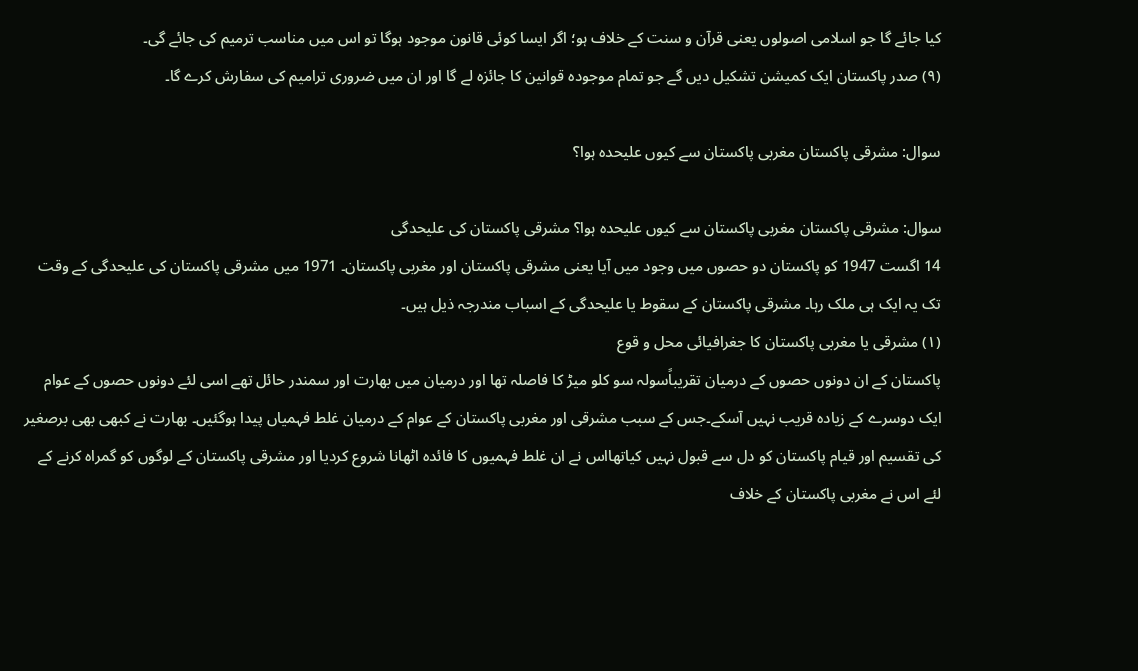کیا جائے گا جو اسلامی اصولوں یعنی قرآن و سنت کے خلاف ہو؛ اگر ایسا کوئی قانون موجود ہوگا تو اس میں مناسب ترمیم کی جائے گی۔
(۹) صدر پاکستان ایک کمیشن تشکیل دیں گے جو تمام موجودہ قوانین کا جائزہ لے گا اور ان میں ضروری ترامیم کی سفارش کرے گا۔

سوال: مشرقی پاکستان مغربی پاکستان سے کیوں علیحدہ ہوا؟

سوال: مشرقی پاکستان مغربی پاکستان سے کیوں علیحدہ ہوا؟ مشرقی پاکستان کی علیحدگی
14 اگست 1947 کو پاکستان دو حصوں میں وجود میں آیا یعنی مشرقی پاکستان اور مغربی پاکستان۔ 1971 میں مشرقی پاکستان کی علیحدگی کے وقت تک یہ ایک ہی ملک رہا۔ مشرقی پاکستان کے سقوط یا علیحدگی کے اسباب مندرجہ ذیل ہیں۔
(۱) مشرقی یا مغربی پاکستان کا جغرافیائی محل و قوع
پاکستان کے ان دونوں حصوں کے درمیان تقریباًسولہ سو کلو میڑ کا فاصلہ تھا اور درمیان میں بھارت اور سمندر حائل تھے اسی لئے دونوں حصوں کے عوام ایک دوسرے کے زیادہ قریب نہیں آسکے۔جس کے سبب مشرقی اور مغربی پاکستان کے عوام کے درمیان غلط فہمیاں پیدا ہوگئیں۔ بھارت نے کبھی بھی برصغیر کی تقسیم اور قیام پاکستان کو دل سے قبول نہیں کیاتھااس نے ان غلط فہمیوں کا فائدہ اٹھانا شروع کردیا اور مشرقی پاکستان کے لوگوں کو گمراہ کرنے کے لئے اس نے مغربی پاکستان کے خلاف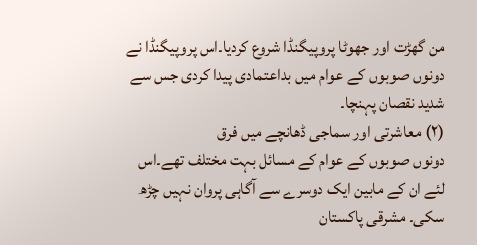من گھڑت اور جھوٹا پروپیگنڈا شروع کردیا۔اس پروپیگنڈا نے دونوں صوبوں کے عوام میں بداعتمادی پیدا کردی جس سے شدید نقصان پہنچا۔
(۲) معاشرتی اور سماجی ڈھانچے میں فرق
دونوں صوبوں کے عوام کے مسائل بہت مختلف تھے۔اس لئے ان کے مابین ایک دوسرے سے آگاہی پروان نہیں چڑھ سکی۔ مشرقی پاکستان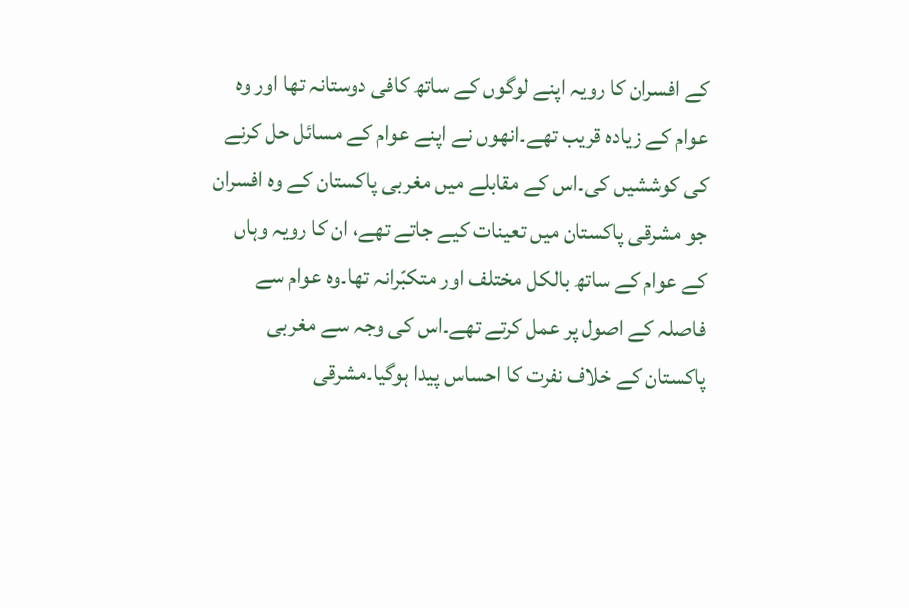کے افسران کا رویہ اپنے لوگوں کے ساتھ کافی دوستانہ تھا اور وہ عوام کے زیادہ قریب تھے۔انھوں نے اپنے عوام کے مسائل حل کرنے کی کوششیں کی۔اس کے مقابلے میں مغربی پاکستان کے وہ افسران جو مشرقی پاکستان میں تعینات کیے جاتے تھے، ان کا رویہ وہاں کے عوام کے ساتھ بالکل مختلف اور متکبّرانہ تھا۔وہ عوام سے فاصلہ کے اصول پر عمل کرتے تھے۔اس کی وجہ سے مغربی پاکستان کے خلاف نفرت کا احساس پیدا ہوگیا۔مشرقی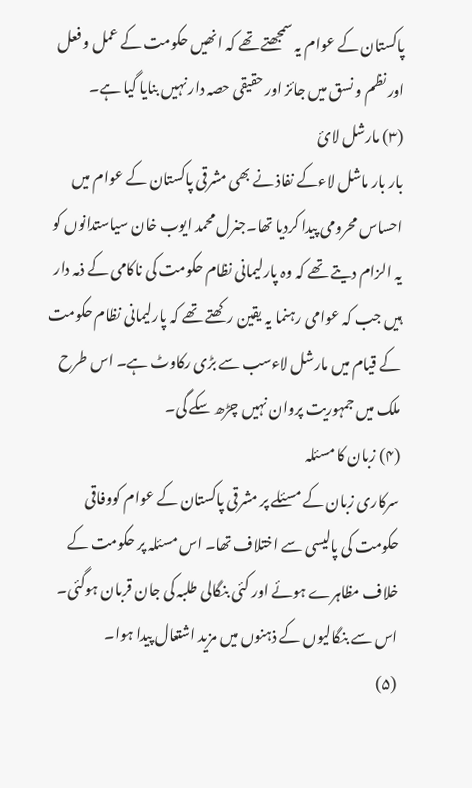پاکستان کے عوام یہ سمجھتے تھے کہ انھیں حکومت کے عمل و فعل اور نظم و نسق میں جائز اور حقیقی حصہ دار نہیں بنایا گیا ہے۔
(۳) مارشل لائ
بار بار ماشل لاءکے نفاذ نے بھی مشرقی پاکستان کے عوام میں احساس محرومی پیدا کردیا تھا۔جنرل محمد ایوب خان سیاستدانوں کو یہ الزام دیتے تھے کہ وہ پارلیمانی نظام حکومت کی ناکامی کے ذمہ دار ہیں جب کہ عوامی رہنما یہ یقین رکھتے تھے کہ پارلیمانی نظام حکومت کے قیام میں مارشل لاءسب سے بڑی رکاوٹ ہے۔ اس طرح ملک میں جمہوریت پروان نہیں چڑھ سکے گی۔
(۴) زبان کا مسئلہ
سرکاری زبان کے مسئلے پر مشرقی پاکستان کے عوام کووفاقی حکومت کی پالیسی سے اختلاف تھا۔ اس مسئلہ پر حکومت کے خلاف مظاہرے ہوئے اور کئی بنگالی طلبہ کی جان قربان ہوگئی۔ اس سے بنگالیوں کے ذہنوں میں مزید اشتعال پیدا ہوا۔
(۵)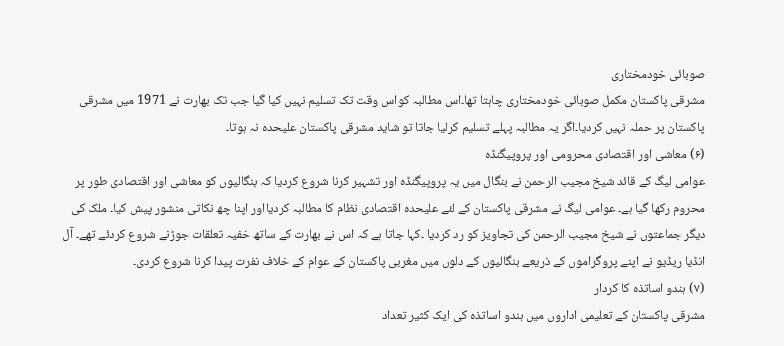صوبائی خودمختاری
مشرقی پاکستان مکمل صوبائی خودمختاری چاہتا تھا۔اس مطالبہ کواس وقت تک تسلیم نہیں کیا گیا جب تک بھارت نے 1971 میں مشرقی پاکستان پر حملہ نہیں کردیا۔اگر یہ مطالبہ پہلے تسلیم کرلیا جاتا تو شاید مشرقی پاکستان علیحدہ نہ ہوتا۔
(۶) معاشی اور اقتصادی محرومی اور پروپیگنڈہ
عوامی لیگ کے قائد شیخ مجیب الرحمن نے بنگال میں یہ پروپیگنڈہ اور تشہیر کرنا شروع کردیا کہ بنگالیوں کو معاشی اور اقتصادی طور پر محروم رکھا گیا ہے۔ عوامی لیگ نے مشرقی پاکستان کے لئے علیحدہ اقتصادی نظام کا مطالبہ کردیااور اپنا چھ نکاتی منشور پیش کیا۔ ملک کی دیگر جماعتوں نے شیخ مجیب الرحمن کی تجاویز کو رد کردیا ۔کہا جاتا ہے کہ اس نے بھارت کے ساتھ خفیہ تعلقات جوڑنے شروع کردئے تھے۔ آل انڈیا ریڈیو نے اپنے پروگراموں کے ذریعے بنگالیوں کے دلوں میں مغربی پاکستان کے عوام کے خلاف نفرت پیدا کرنا شروع کردی۔
(۷) ہندو اساتذہ کا کردار
مشرقی پاکستان کے تعلیمی اداروں میں ہندو اساتذہ کی ایک کثیر تعداد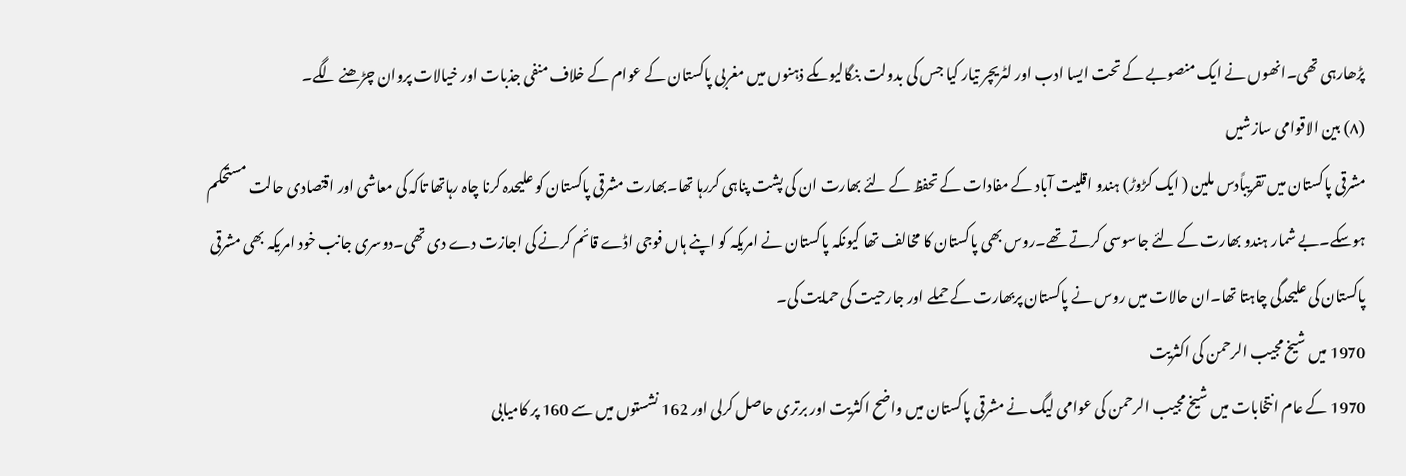پڑھارہی تھی۔انھوں نے ایک منصوبے کے تحت ایسا ادب اور لٹریچر تیار کیا جس کی بدولت بنگالیوںکے ذہنوں میں مغربی پاکستان کے عوام کے خلاف منفی جذبات اور خیالات پروان چڑھنے لگے۔
(۸) بین الاقوامی سازشیں
مشرقی پاکستان میں تقریباًدس ملین ( ایک کڑوڑ) ہندو اقلیت آباد کے مفادات کے تحفظ کے لئے بھارت ان کی پشت پناہی کررہا تھا۔بھارت مشرقی پاکستان کو علیحدہ کرنا چاہ رہاتھا تاکہ کی معاشی اور اقتصادی حالت مستحکم ہوسکے۔بے شمار ہندو بھارت کے لئے جاسوسی کرتے تھے۔روس بھی پاکستان کا مخالف تھا کیونکہ پاکستان نے امریکہ کو اپنے ہاں فوجی اڈے قائم کرنے کی اجازت دے دی تھی۔دوسری جانب خود امریکہ بھی مشرقی پاکستان کی علیحدگی چاہتا تھا۔ان حالات میں روس نے پاکستان پربھارت کے حملے اور جارحیت کی حمایت کی۔
1970 میں شیخ مجیب الرحمن کی اکثریت
1970 کے عام انتخابات میں شیخ مجیب الرحمن کی عوامی لیگ نے مشرقی پاکستان میں واضح اکثریت اور برتری حاصل کرلی اور 162 نشستوں میں سے 160 پر کامیابی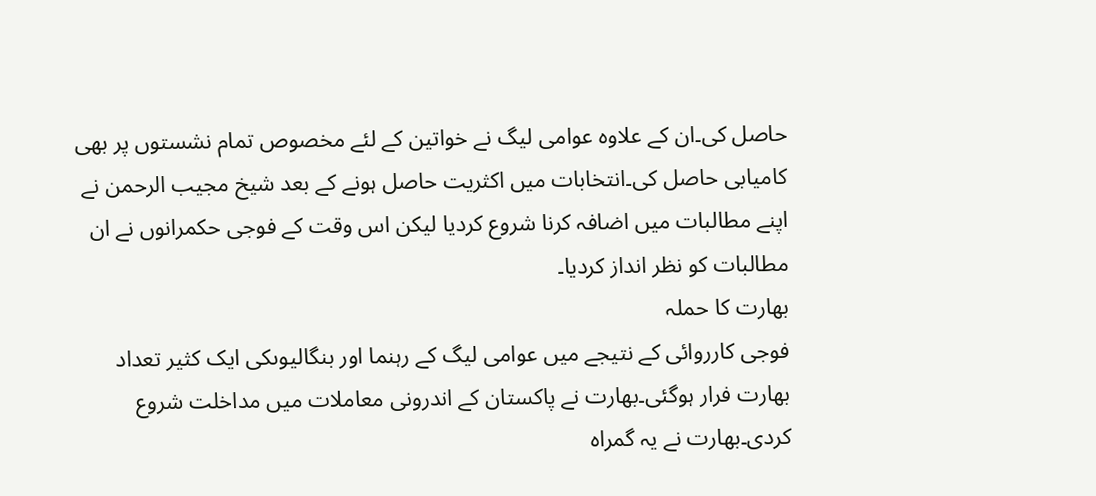حاصل کی۔ان کے علاوہ عوامی لیگ نے خواتین کے لئے مخصوص تمام نشستوں پر بھی کامیابی حاصل کی۔انتخابات میں اکثریت حاصل ہونے کے بعد شیخ مجیب الرحمن نے اپنے مطالبات میں اضافہ کرنا شروع کردیا لیکن اس وقت کے فوجی حکمرانوں نے ان مطالبات کو نظر انداز کردیا۔
بھارت کا حملہ
فوجی کارروائی کے نتیجے میں عوامی لیگ کے رہنما اور بنگالیوںکی ایک کثیر تعداد بھارت فرار ہوگئی۔بھارت نے پاکستان کے اندرونی معاملات میں مداخلت شروع کردی۔بھارت نے یہ گمراہ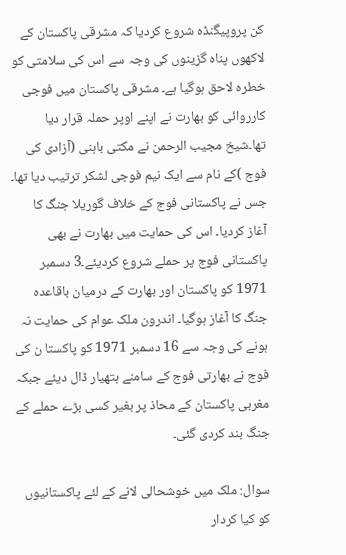کن پروپیگنڈہ شروع کردیا کہ مشرقی پاکستان کے لاکھوں پناہ گزینوں کی وجہ سے اس کی سلامتی کو خطرہ لاحق ہوگیا ہے۔ مشرقی پاکستان میں فوجی کارروائی کو بھارت نے اپنے اوپر حملہ قرار دیا تھا۔شیخ مجیب الرحمن نے مکتی باہنی (آزادی کی فوج )کے نام سے ایک نیم فوجی لشکر ترتیب دیا تھا۔ جس نے پاکستانی فوج کے خلاف گوریلا جنگ کا آغاز کردیا۔ اس کی حمایت میں بھارت نے بھی پاکستانی فوج پر حملے شروع کردیئے۔3 دسمبر 1971 کو پاکستان اور بھارت کے درمیان باقاعدہ جنگ کا آغاز ہوگیا۔ اندرون ملک عوام کی حمایت نہ ہونے کی وجہ سے 16 دسمبر 1971 کو پاکستا ن کی فوج نے بھارتی فوج کے سامنے ہتھیار ڈال دیئے جبکہ مغربی پاکستان کے محاذ پر بغیر کسی بڑے حملے کے جنگ بند کردی گئی۔

سوال: ملک میں خوشحالی لانے کے لئے پاکستانیوں کو کیا کردار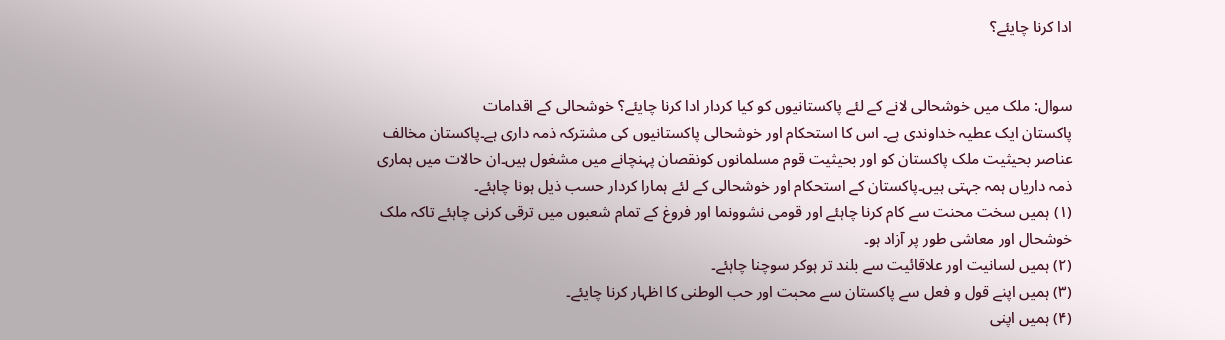ادا کرنا چایئے؟


سوال: ملک میں خوشحالی لانے کے لئے پاکستانیوں کو کیا کردار ادا کرنا چایئے؟ خوشحالی کے اقدامات
پاکستان ایک عطیہ خداوندی ہے۔ اس کا استحکام اور خوشحالی پاکستانیوں کی مشترکہ ذمہ داری ہے۔پاکستان مخالف عناصر بحیثیت ملک پاکستان کو اور بحیثیت قوم مسلمانوں کونقصان پہنچانے میں مشغول ہیں۔ان حالات میں ہماری ذمہ داریاں ہمہ جہتی ہیں۔پاکستان کے استحکام اور خوشحالی کے لئے ہمارا کردار حسب ذیل ہونا چاہئے۔
(۱) ہمیں سخت محنت سے کام کرنا چاہئے اور قومی نشوونما اور فروغ کے تمام شعبوں میں ترقی کرنی چاہئے تاکہ ملک خوشحال اور معاشی طور پر آزاد ہو۔
(۲) ہمیں لسانیت اور علاقائیت سے بلند تر ہوکر سوچنا چاہئے۔
(۳) ہمیں اپنے قول و فعل سے پاکستان سے محبت اور حب الوطنی کا اظہار کرنا چایئے۔
(۴) ہمیں اپنی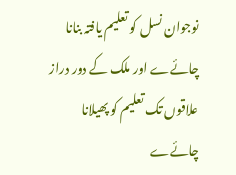نوجوان نسل کو تعلیم یافتہ بنانا چائےے اور ملک کے دور دراز علاقوں تک تعلیم کو پھیلانا چائےے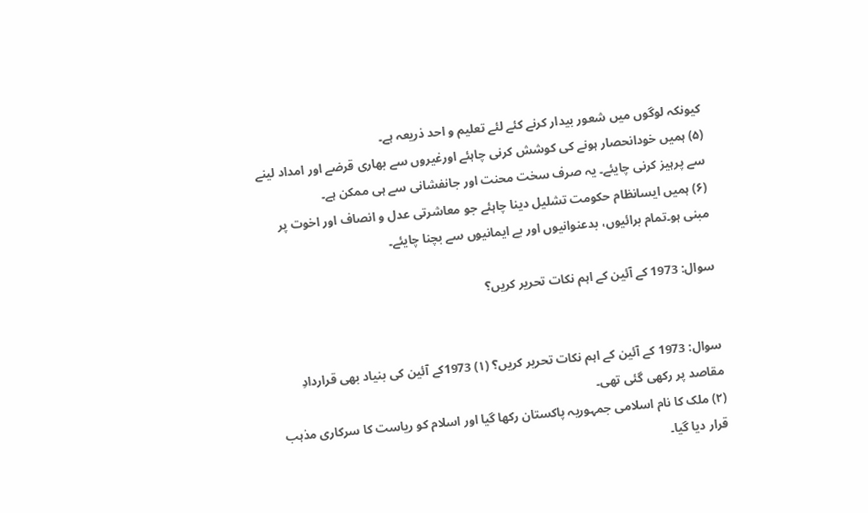کیونکہ لوگوں میں شعور بیدار کرنے کئے لئے تعلیم و احد ذریعہ ہے۔
(۵) ہمیں خودانحصار ہونے کی کوشش کرنی چاہئے اورغیروں سے بھاری قرضے اور امداد لینے سے پرہیز کرنی چایئے۔ یہ صرف سخت محنت اور جانفشانی سے ہی ممکن ہے۔
(۶) ہمیں ایسانظام حکومت تشلیل دینا چاہئے جو معاشرتی عدل و انصاف اور اخوت پر مبنی ہو۔تمام برائیوں، بدعنوانیوں اور بے ایمانیوں سے بچنا چایئے۔

سوال: 1973 کے آئین کے اہم نکات تحریر کریں؟


سوال: 1973 کے آئین کے اہم نکات تحریر کریں؟ (۱) 1973کے آئین کی بنیاد بھی قراردادِ مقاصد پر رکھی گئی تھی۔
(۲) ملک کا نام اسلامی جمہوریہ پاکستان رکھا گیا اور اسلام کو ریاست کا سرکاری مذہب قرار دیا گیا۔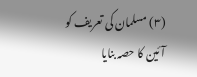(۳) مسلمان کی تعریف کو آئین کا حصہ بنایا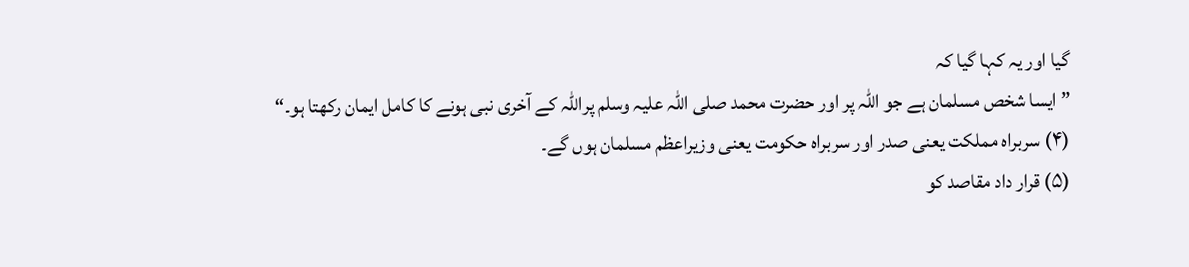گیا اور یہ کہا گیا کہ
” ایسا شخص مسلمان ہے جو اللہ پر اور حضرت محمد صلی اللہ علیہ وسلم پراللہ کے آخری نبی ہونے کا کامل ایمان رکھتا ہو۔“
(۴) سربراہ مملکت یعنی صدر اور سربراہ حکومت یعنی وزیراعظم مسلمان ہوں گے۔
(۵) قرار داد مقاصد کو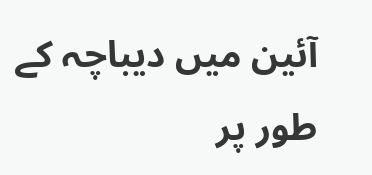آئین میں دیباچہ کے طور پر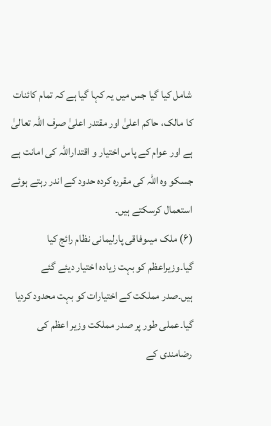شامل کیا گیا جس میں یہ کہا گیا ہے کہ تمام کائنات کا مالک، حاکم اعلیٰ اور مقتدر اعلیٰ صرف اللہ تعالیٰ ہے اور عوام کے پاس اختیار و اقتداراللہ کی امانت ہے جسکو وہ اللہ کی مقررہ کردہ حدود کے اندر رہتے ہوئے استعمال کرسکتے ہیں۔
(۶) ملک میںوفاقی پارلیمانی نظام رائج کیا گیا۔وزیراعظم کو بہت زیادہ اختیار دیئے گئے ہیں۔صدر مملکت کے اختیارات کو بہت محدود کردیا گیا۔عملی طور پر صدر مملکت وزیر اعظم کی رضامندی کے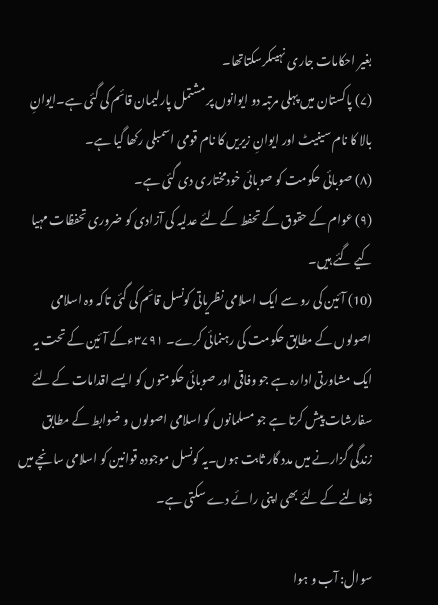بغیر احکامات جاری نہیںکرسکتاتھا۔
(۷) پاکستان میں پہلی مرتبہ دو ایوانوں پر مشتمل پارلیمان قائم کی گئی ہے۔ایوانِ بالا کا نام سینیٹ اور ایوانِ زیریں کا نام قومی اسمبلی رکھا گیا ہے۔
(۸) صوبائی حکومت کو صوبائی خودمختاری دی گئی ہے۔
(۹) عوام کے حقوق کے تحفط کے لئے عدلیہ کی آزادی کو ضروری تحفظات مہیا کیے گئے ہیں۔
(10) آئین کی رو سے ایک اسلامی نظریاتی کونسل قائم کی گئی تاکہ وہ اسلامی اصولوں کے مطابق حکومت کی رہنمائی کرے۔ ۳۷۹۱ءکے آئین کے تحت یہ ایک مشاورتی ادارہ ہے جو وفاقی اور صوبائی حکومتوں کو ایسے اقدامات کے لئے سفارشات پیش کرتا ہے جو مسلمانوں کو اسلامی اصولوں و ضوابط کے مطابق زندگی گزارنے میں مدد گار ثابت ہوں۔یہ کونسل موجودہ قوانین کو اسلامی سانچے میں ڈھالنے کے لئے بھی اپنی رائے دے سکتی ہے۔

سوال: آب و ہوا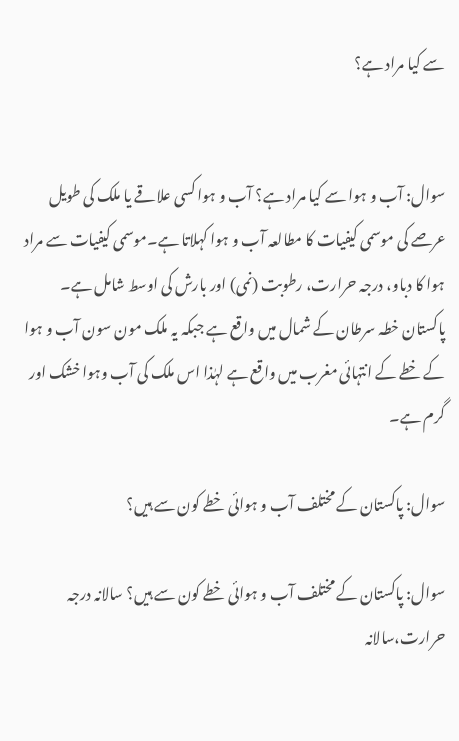سے کیا مراد ہے؟


سوال: آب و ہوا سے کیا مراد ہے؟ آب و ہوا کسی علاقے یا ملک کی طویل عرصے کی موسمی کیفیات کا مطالعہ آب و ہوا کہلاتا ہے۔موسمی کیفیات سے مراد ہوا کا دباو، درجہ حرارت، رطوبت (نمی) اور بارش کی اوسط شامل ہے۔ پاکستان خطہ سرطان کے شمال میں واقع ہے جبکہ یہ ملک مون سون آب و ہوا کے خطے کے انتہائی مغرب میں واقع ہے لہٰذا اس ملک کی آب وہوا خشک اور گرم ہے۔

سوال: پاکستان کے مختلف آب و ہوائی خطے کون سے ہیں؟

سوال: پاکستان کے مختلف آب و ہوائی خطے کون سے ہیں؟ سالانہ درجہ حرارت،سالانہ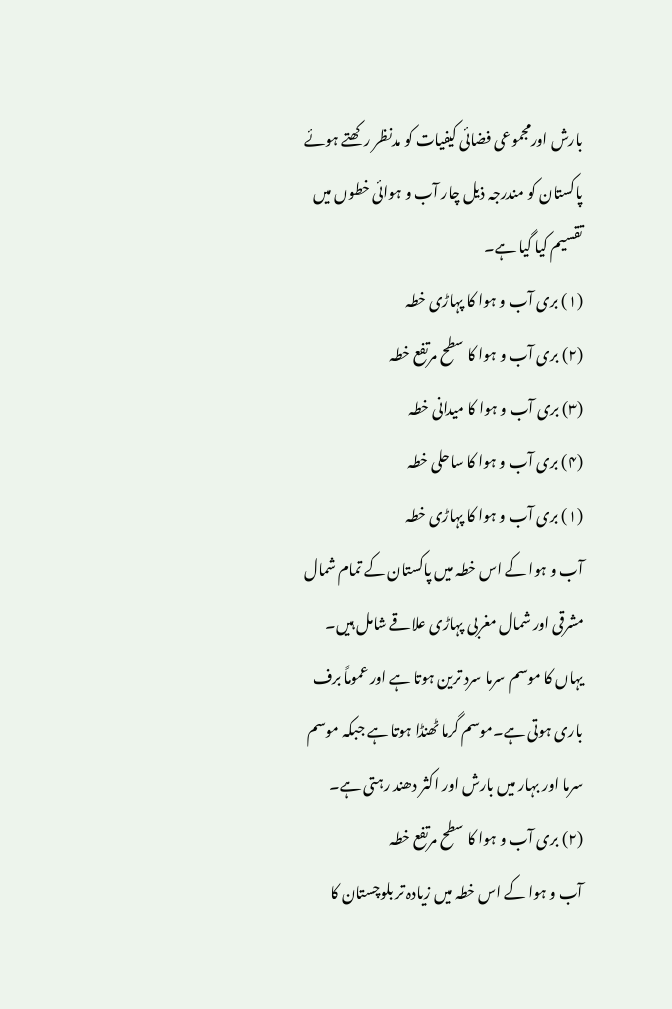بارش اورمجموعی فضائی کیفیات کو مدنظر رکھتے ہوئے پاکستان کو مندرجہ ذیل چار آب و ہوائی خطوں میں تقسیم کیا گیا ہے۔
(۱) بری آب و ہوا کا پہاڑی خطہ
(۲) بری آب و ہوا کا سطح مرتفع خطہ
(۳) بری آب و ہوا کا میدانی خطہ
(۴) بری آب و ہوا کا ساحلی خطہ
(۱) بری آب و ہوا کا پہاڑی خطہ
آب و ہوا کے اس خطہ میں پاکستان کے تمام شمال مشرقی اور شمال مغربی پہاڑی علاقے شامل ہیں۔ یہاں کا موسم سرما سرد ترین ہوتا ہے اور عموماً برف باری ہوتی ہے۔موسم گرما ٹھنڈا ہوتا ہے جبکہ موسم سرما اور بہار میں بارش اور اکثر دھند رہتی ہے۔
(۲) بری آب و ہوا کا سطح مرتفع خطہ
آب و ہوا کے اس خطہ میں زیادہ تر بلوچستان کا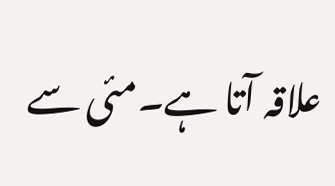علاقہ آتا ہے۔مئی سے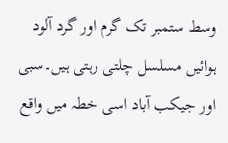وسط ستمبر تک گرم اور گرد آلود ہوائیں مسلسل چلتی رہتی ہیں۔سبی اور جیکب آباد اسی خطہ میں واقع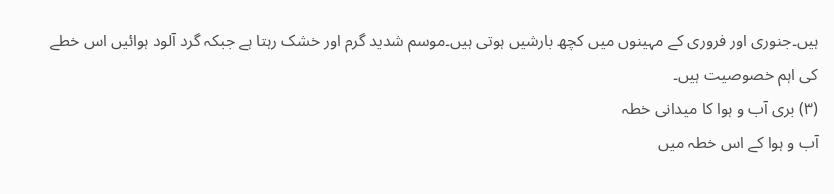ہیں۔جنوری اور فروری کے مہینوں میں کچھ بارشیں ہوتی ہیں۔موسم شدید گرم اور خشک رہتا ہے جبکہ گرد آلود ہوائیں اس خطے کی اہم خصوصیت ہیں۔
(۳) بری آب و ہوا کا میدانی خطہ
آب و ہوا کے اس خطہ میں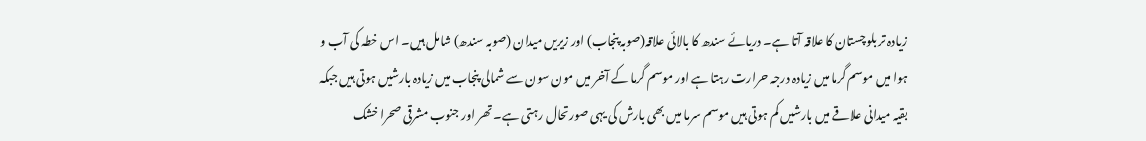زیادہ تر بلوچستان کا علاقہ آتا ہے۔ دریائے سندھ کا بالائی علاقہ(صوبہ پنجاب) اور زیریں میدان (صوبہ سندھ) شامل ہیں۔ اس خطہ کی آب و ہوا میں موسم گرما میں زیادہ درجہ حرارت رہتا ہے اور موسم گرما کے آخر میں مون سون سے شمالی پنجاب میں زیادہ بارشیں ہوتی ہیں جبکہ بقیہ میدانی علاقے میں بارشیں کم ہوتی ہیں موسم سرما میں بھی بارش کی یہی صورتحال رہتی ہے۔ تھر اور جنوب مشرقی صحرا خشک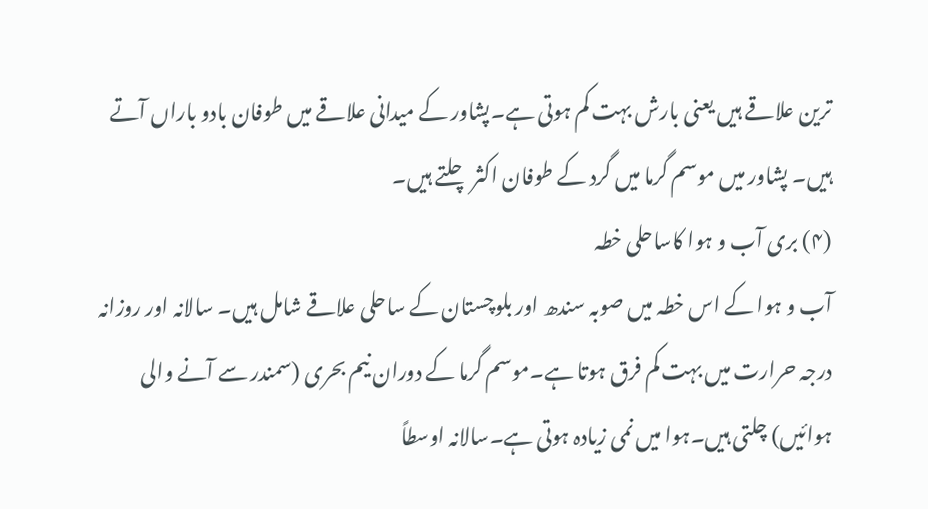ترین علاقے ہیں یعنی بارش بہت کم ہوتی ہے۔پشاور کے میدانی علاقے میں طوفان بادو باراں آتے ہیں۔ پشاور میں موسم گرما میں گرد کے طوفان اکثر چلتے ہیں۔
(۴) بری آب و ہوا کاساحلی خطہ
آب و ہوا کے اس خطہ میں صوبہ سندھ اور بلوچستان کے ساحلی علاقے شامل ہیں۔ سالانہ اور روزانہ درجہ حرارت میں بہت کم فرق ہوتا ہے۔موسم گرما کے دوران نیم بحری (سمندر سے آنے والی ہوائیں) چلتی ہیں۔ہوا میں نمی زیادہ ہوتی ہے۔سالانہ اوسطاً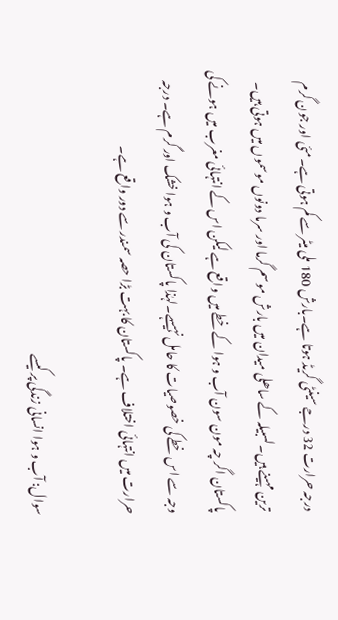درجہ حرارت 32 درجے سینٹی گریڈ ہوتا ہے۔بارش 180 ملی میٹر سے کم ہوتی ہے۔مئی اور جون گرم ترین مہینے ہیں۔لسبیلہ کے ساھلی میدان میں بارش موسم گرما اور سرما دونوں موسموں میں ہوتی ہیں۔ پاکستان اگر چہ مون سون آب و ہوا کے خطے میں واقع ہے لیکن اس کے انتہائی مغرب میں ہونے کی وجہ سے اس خطے کی خصوصیات کا حامل نہیںہے۔لہٰذا پاکستان کی آب و ہوا خشک اور گرم ہے۔ درجہ حرارت میں انتہائی اختلاف ہے۔ پاکستان کا بہت بڑا حصہ سمندر سے دور واقع ہے۔

سوال: آب و ہوا انسانی زندگی پر کیسے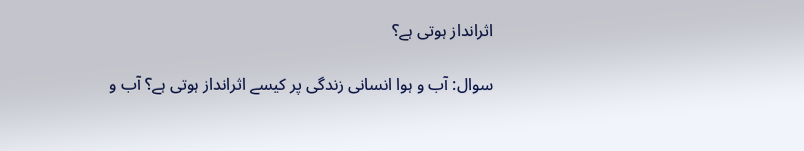اثرانداز ہوتی ہے؟

سوال: آب و ہوا انسانی زندگی پر کیسے اثرانداز ہوتی ہے؟ آب و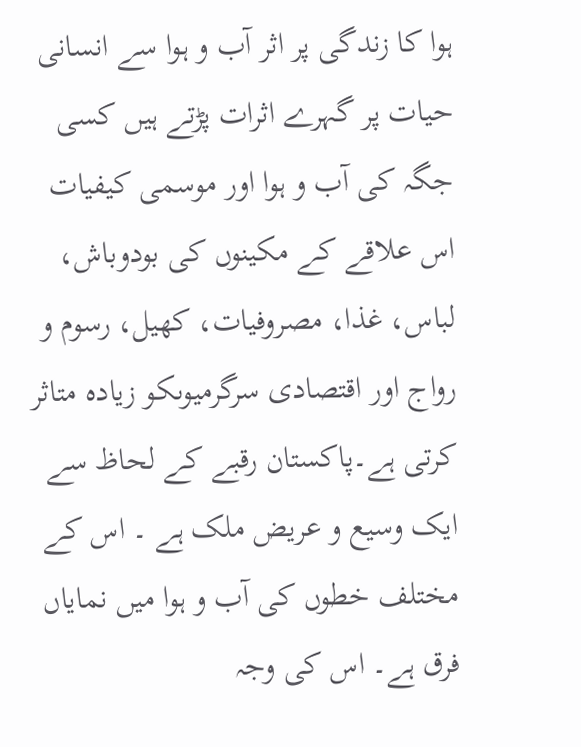ہوا کا زندگی پر اثر آب و ہوا سے انسانی حیات پر گہرے اثرات پڑتے ہیں کسی جگہ کی آب و ہوا اور موسمی کیفیات اس علاقے کے مکینوں کی بودوباش، لباس، غذا، مصروفیات، کھیل، رسوم و رواج اور اقتصادی سرگرمیوںکو زیادہ متاثر کرتی ہے۔پاکستان رقبے کے لحاظ سے ایک وسیع و عریض ملک ہے ۔ اس کے مختلف خطوں کی آب و ہوا میں نمایاں فرق ہے۔ اس کی وجہ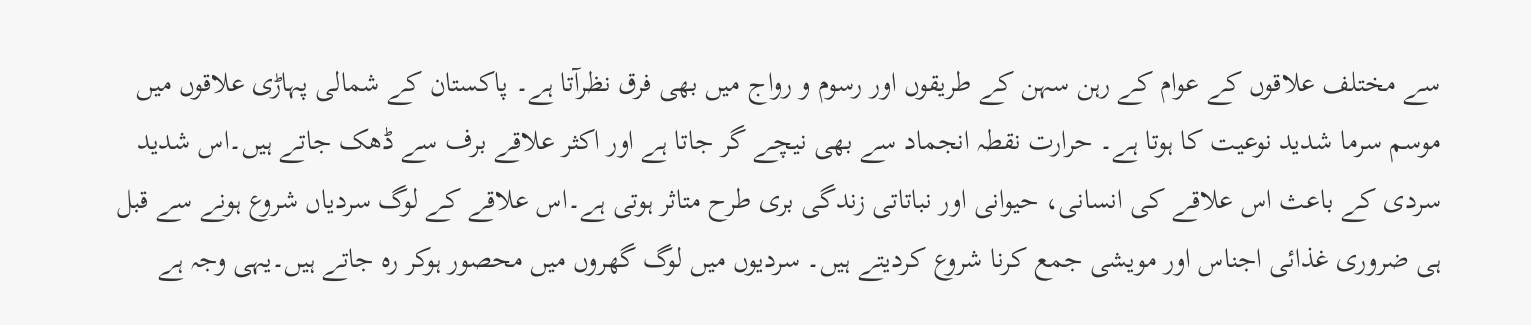سے مختلف علاقوں کے عوام کے رہن سہن کے طریقوں اور رسوم و رواج میں بھی فرق نظرآتا ہے۔ پاکستان کے شمالی پہاڑی علاقوں میں موسم سرما شدید نوعیت کا ہوتا ہے۔ حرارت نقطہ انجماد سے بھی نیچے گر جاتا ہے اور اکثر علاقے برف سے ڈھک جاتے ہیں۔اس شدید سردی کے باعث اس علاقے کی انسانی، حیوانی اور نباتاتی زندگی بری طرح متاثر ہوتی ہے۔اس علاقے کے لوگ سردیاں شروع ہونے سے قبل ہی ضروری غذائی اجناس اور مویشی جمع کرنا شروع کردیتے ہیں۔ سردیوں میں لوگ گھروں میں محصور ہوکر رہ جاتے ہیں۔یہی وجہ ہے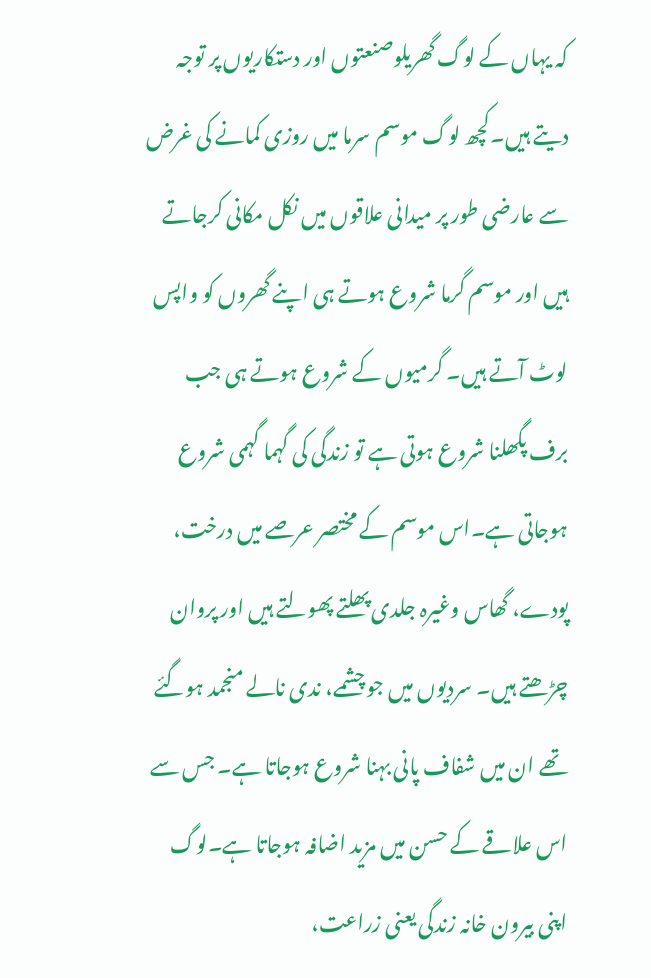کہ یہاں کے لوگ گھریلوصنعتوں اور دستکاریوں پر توجہ دیتے ہیں۔کچھ لوگ موسم سرما میں روزی کمانے کی غرض سے عارضی طور پر میدانی علاقوں میں نکل مکانی کرجاتے ہیں اور موسم گرما شروع ہوتے ہی اپنے گھروں کو واپس لوٹ آتے ہیں۔ گرمیوں کے شروع ہوتے ہی جب برف پگھلنا شروع ہوتی ہے تو زندگی کی گہما گہمی شروع ہوجاتی ہے۔اس موسم کے مختصر عرصے میں درخت، پودے، گھاس وغیرہ جلدی پھلتے پھولتے ہیں اور پروان چڑھتے ہیں۔ سردیوں میں جو چشمے، ندی نالے منجمد ہوگئے تھے ان میں شفاف پانی بہنا شروع ہوجاتا ہے۔ جس سے اس علاقے کے حسن میں مزید اضافہ ہوجاتا ہے۔لوگ اپنی بیرون خانہ زندگی یعنی زراعت،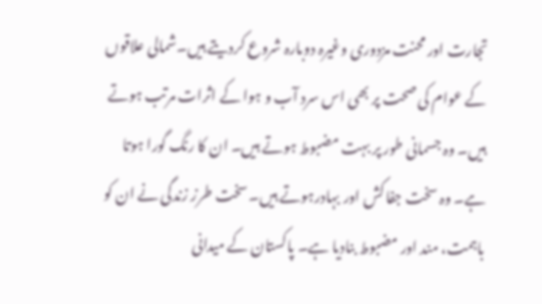تجارت اور محنت مزدوری وغیرہ دوبارہ شروع کردیتے ہیں۔شمالی علاقوں کے عوام کی صحت پر بھی اس سرد آب و ہوا کے اثرات مرتب ہوتے ہیں۔ وہ جسمانی طور پر بہت مضبوط ہوتے ہیں۔ ان کا رنگ گورا ہوتا ہے۔ وہ سخت جفا کش اور بہادرہوتے ہیں۔ سخت طرز زندگی نے ان کو باہمت، مند اور مضبوط بنادیا ہے۔ پاکستان کے میدانی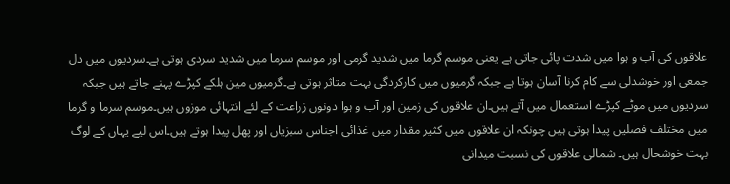علاقوں کی آب و ہوا میں شدت پائی جاتی ہے یعنی موسم گرما میں شدید گرمی اور موسم سرما میں شدید سردی ہوتی ہے۔سردیوں میں دل جمعی اور خوشدلی سے کام کرنا آسان ہوتا ہے جبکہ گرمیوں میں کارکردگی بہت متاثر ہوتی ہے۔گرمیوں مین ہلکے کپڑے پہنے جاتے ہیں جبکہ سردیوں میں موٹے کپڑے استعمال میں آتے ہیں۔ان علاقوں کی زمین اور آب و ہوا دونوں زراعت کے لئے انتہائی موزوں ہیں۔موسم سرما و گرما میں مختلف فصلیں پیدا ہوتی ہیں چونکہ ان علاقوں میں کثیر مقدار میں غذائی اجناس سبزیاں اور پھل پیدا ہوتے ہیں۔اس لیے یہاں کے لوگ بہت خوشحال ہیں۔ شمالی علاقوں کی نسبت میدانی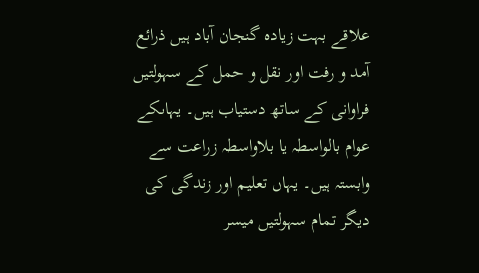علاقے بہت زیادہ گنجان آباد ہیں ذرائع آمد و رفت اور نقل و حمل کے سہولتیں فراوانی کے ساتھ دستیاب ہیں۔ یہاںکے عوام بالواسطہ یا بلاواسطہ زراعت سے وابستہ ہیں۔ یہاں تعلیم اور زندگی کی دیگر تمام سہولتیں میسر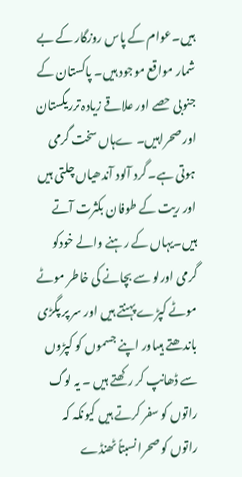ہیں۔عوام کے پاس روزگار کے بے شمار مواقع موجود ہیں۔ پاکستان کے جنوبی حصے اور علاقے زیادہ ترریگستان اور صحراہیں۔ ےہاں سخت گرمی ہوتی ہے۔ گرد آلود آندھیاں چلتی ہیں اور ریت کے طوفان بکثرت آتے ہیں۔یہاں کے رہنے والے خودکو گرمی اورلو سے بچانے کی خاطر موٹے موٹے کپڑے پہنتے ہیں اور سر پر پگڑی باندھتے ہیںاور اپنے جسموں کو کپڑوں سے ڈھانپ کر رکھتے ہیں ۔ یہ لوگ راتوں کو سفر کرتے ہیں کیونکہ کہ راتوں کو صحرا نسبتاً ٹھنڈے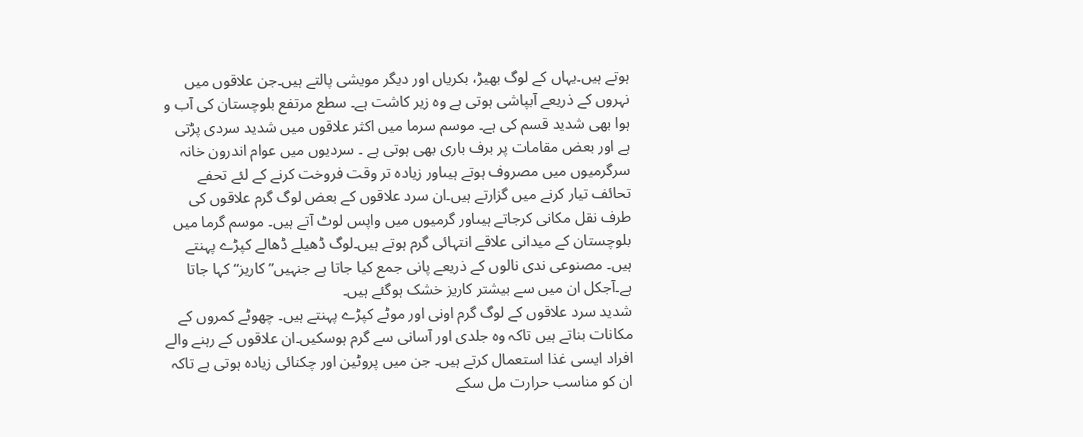ہوتے ہیں۔یہاں کے لوگ بھیڑ، بکریاں اور دیگر مویشی پالتے ہیں۔جن علاقوں میں نہروں کے ذریعے آبپاشی ہوتی ہے وہ زیر کاشت ہے۔ سطع مرتفع بلوچستان کی آب و ہوا بھی شدید قسم کی ہے۔ موسم سرما میں اکثر علاقوں میں شدید سردی پڑتی ہے اور بعض مقامات پر برف باری بھی ہوتی ہے ۔ سردیوں میں عوام اندرون خانہ سرگرمیوں میں مصروف ہوتے ہیںاور زیادہ تر وقت فروخت کرنے کے لئے تحفے تحائف تیار کرنے میں گزارتے ہیں۔ان سرد علاقوں کے بعض لوگ گرم علاقوں کی طرف نقل مکانی کرجاتے ہیںاور گرمیوں میں واپس لوٹ آتے ہیں۔ موسم گرما میں بلوچستان کے میدانی علاقے انتہائی گرم ہوتے ہیں۔لوگ ڈھیلے ڈھالے کپڑے پہنتے ہیں۔ مصنوعی ندی نالوں کے ذریعے پانی جمع کیا جاتا ہے جنہیں”کاریز“کہا جاتا ہے۔آجکل ان میں سے بیشتر کاریز خشک ہوگئے ہیں۔
شدید سرد علاقوں کے لوگ گرم اونی اور موٹے کپڑے پہنتے ہیں۔ چھوٹے کمروں کے مکانات بناتے ہیں تاکہ وہ جلدی اور آسانی سے گرم ہوسکیں۔ان علاقوں کے رہنے والے افراد ایسی غذا استعمال کرتے ہیں۔ جن میں پروٹین اور چکنائی زیادہ ہوتی ہے تاکہ ان کو مناسب حرارت مل سکے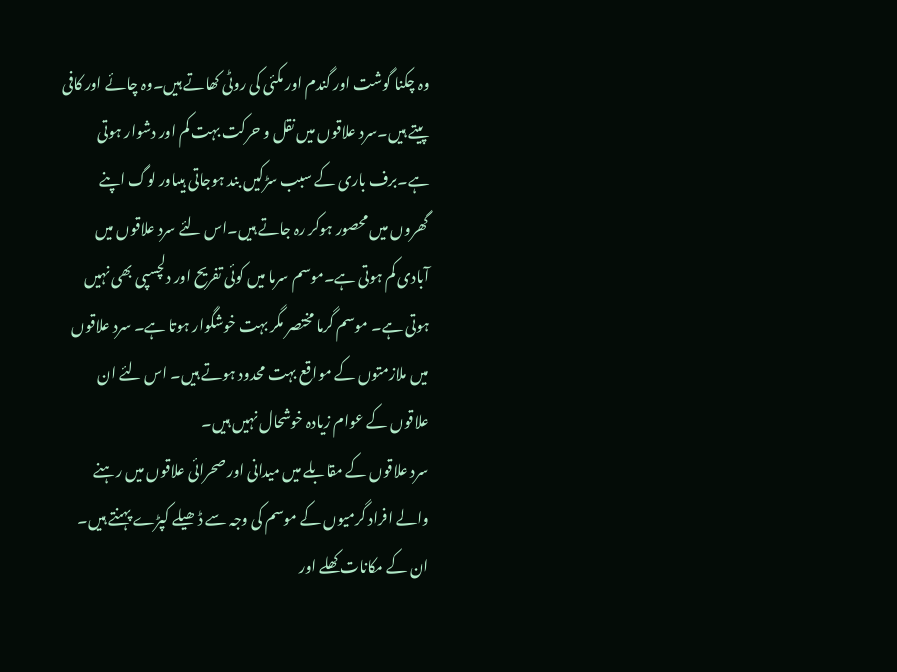وہ چکنا گوشت اور گندم اور مکئی کی روٹی کھاتے ہیں۔وہ چائے اور کافی پیتے ہیں۔سرد علاقوں میں نقل و حرکت بہت کم اور دشوار ہوتی ہے۔برف باری کے سبب سڑکیں بند ہوجاتی ہیںاور لوگ اپنے گھروں میں محصور ہوکر رہ جاتے ہیں۔اس لئے سرد علاقوں میں آبادی کم ہوتی ہے۔موسم سرما میں کوئی تفریح اور دلچسپی بھی نہیں ہوتی ہے۔ موسم گرما مختصر مگر بہت خوشگوار ہوتا ہے۔ سرد علاقوں میں ملازمتوں کے مواقع بہت محدود ہوتے ہیں۔ اس لئے ان علاقوں کے عوام زیادہ خوشحال نہیں ہیں۔
سرد علاقوں کے مقابلے میں میدانی اور صحرائی علاقوں میں رہنے والے افراد گرمیوں کے موسم کی وجہ سے ڈھیلے کپڑے پہنتے ہیں۔ ان کے مکانات کھلے اور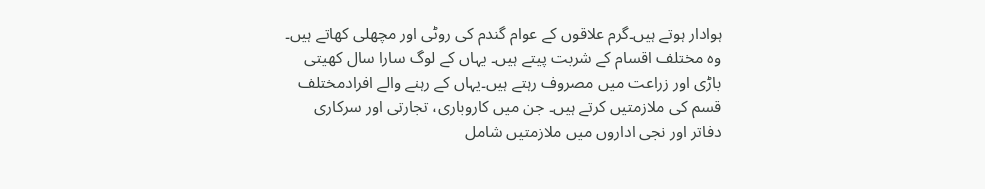ہوادار ہوتے ہیں۔گرم علاقوں کے عوام گندم کی روٹی اور مچھلی کھاتے ہیں۔ وہ مختلف اقسام کے شربت پیتے ہیں۔ یہاں کے لوگ سارا سال کھیتی باڑی اور زراعت میں مصروف رہتے ہیں۔یہاں کے رہنے والے افرادمختلف قسم کی ملازمتیں کرتے ہیں۔ جن میں کاروباری، تجارتی اور سرکاری دفاتر اور نجی اداروں میں ملازمتیں شامل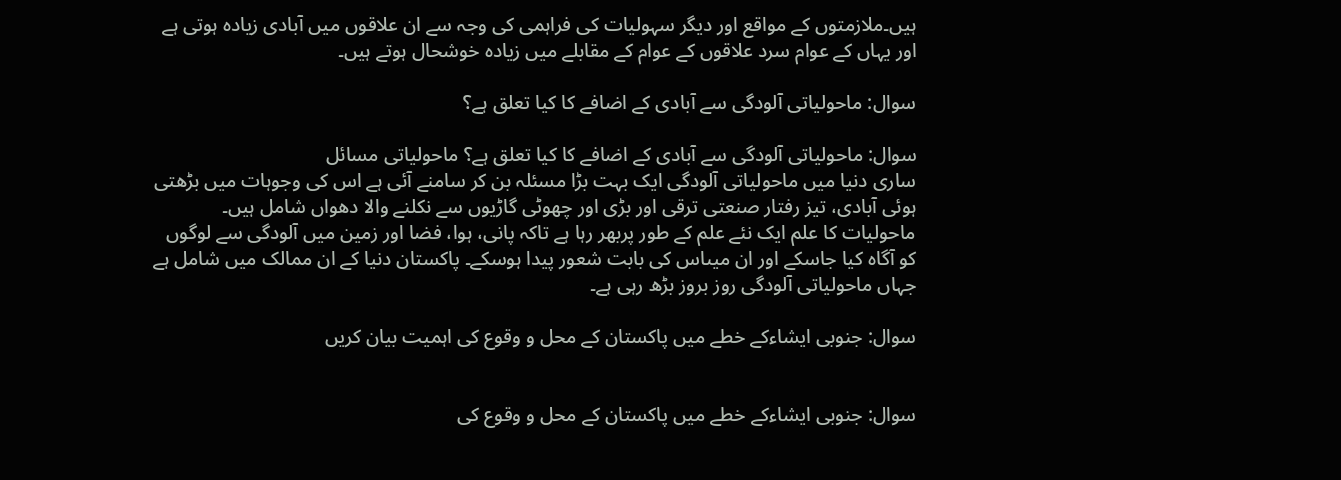ہیں۔ملازمتوں کے مواقع اور دیگر سہولیات کی فراہمی کی وجہ سے ان علاقوں میں آبادی زیادہ ہوتی ہے اور یہاں کے عوام سرد علاقوں کے عوام کے مقابلے میں زیادہ خوشحال ہوتے ہیں۔

سوال: ماحولیاتی آلودگی سے آبادی کے اضافے کا کیا تعلق ہے؟

سوال: ماحولیاتی آلودگی سے آبادی کے اضافے کا کیا تعلق ہے؟ ماحولیاتی مسائل
ساری دنیا میں ماحولیاتی آلودگی ایک بہت بڑا مسئلہ بن کر سامنے آئی ہے اس کی وجوہات میں بڑھتی ہوئی آبادی، تیز رفتار صنعتی ترقی اور بڑی اور چھوٹی گاڑیوں سے نکلنے والا دھواں شامل ہیں۔ ماحولیات کا علم ایک نئے علم کے طور پربھر رہا ہے تاکہ پانی، ہوا، فضا اور زمین میں آلودگی سے لوگوں کو آگاہ کیا جاسکے اور ان میںاس کی بابت شعور پیدا ہوسکے۔ پاکستان دنیا کے ان ممالک میں شامل ہے جہاں ماحولیاتی آلودگی روز بروز بڑھ رہی ہے۔

سوال: جنوبی ایشاءکے خطے میں پاکستان کے محل و وقوع کی اہمیت بیان کریں


سوال: جنوبی ایشاءکے خطے میں پاکستان کے محل و وقوع کی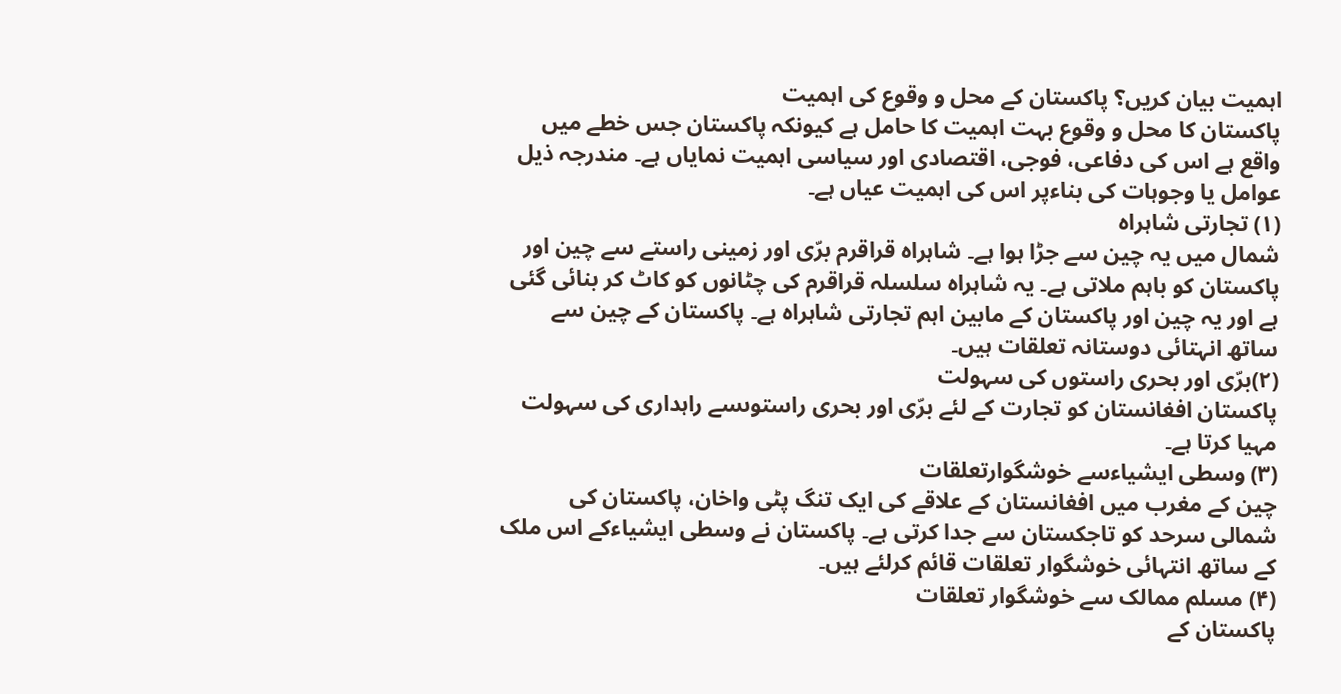اہمیت بیان کریں؟ پاکستان کے محل و وقوع کی اہمیت
پاکستان کا محل و وقوع بہت اہمیت کا حامل ہے کیونکہ پاکستان جس خطے میں واقع ہے اس کی دفاعی، فوجی، اقتصادی اور سیاسی اہمیت نمایاں ہے۔ مندرجہ ذیل عوامل یا وجوہات کی بناءپر اس کی اہمیت عیاں ہے۔
(۱) تجارتی شاہراہ
شمال میں یہ چین سے جڑا ہوا ہے۔ شاہراہ قراقرم برّی اور زمینی راستے سے چین اور پاکستان کو باہم ملاتی ہے۔ یہ شاہراہ سلسلہ قراقرم کی چٹانوں کو کاٹ کر بنائی گئی ہے اور یہ چین اور پاکستان کے مابین اہم تجارتی شاہراہ ہے۔ پاکستان کے چین سے ساتھ انہتائی دوستانہ تعلقات ہیں۔
(۲)برّی اور بحری راستوں کی سہولت
پاکستان افغانستان کو تجارت کے لئے برّی اور بحری راستوںسے راہداری کی سہولت مہیا کرتا ہے۔
(۳) وسطی ایشیاءسے خوشگوارتعلقات
چین کے مغرب میں افغانستان کے علاقے کی ایک تنگ پٹی واخان، پاکستان کی شمالی سرحد کو تاجکستان سے جدا کرتی ہے۔ پاکستان نے وسطی ایشیاءکے اس ملک کے ساتھ انتہائی خوشگوار تعلقات قائم کرلئے ہیں۔
(۴) مسلم ممالک سے خوشگوار تعلقات
پاکستان کے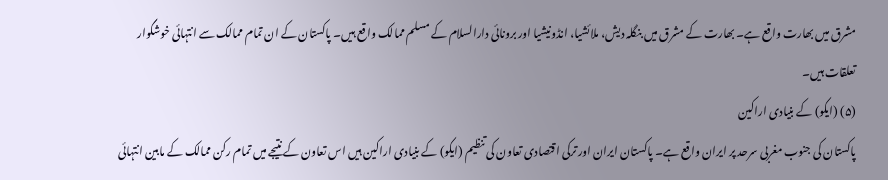مشرق میں بھارت واقع ہے۔ بھارت کے مشرق میں بنگلہ دیش، ملائشیا، انڈونیشیا اور برونائی دارالسلام کے مسلم ممالک واقع ہیں۔ پاکستان کے ان تمام ممالک سے انتہائی خوشگوار تعلقات ہیں۔
(۵) (ایکو) کے بنیادی اراکین
پاکستان کی جنوب مغربی سرحد پر ایران واقع ہے۔ پاکستان ایران اور ترکی اقتصادی تعاون کی تنظیم (ایکو) کے بنیادی اراکین ہیں اس تعاون کے نتیجے میں تمام رکن ممالک کے مابین انتہائی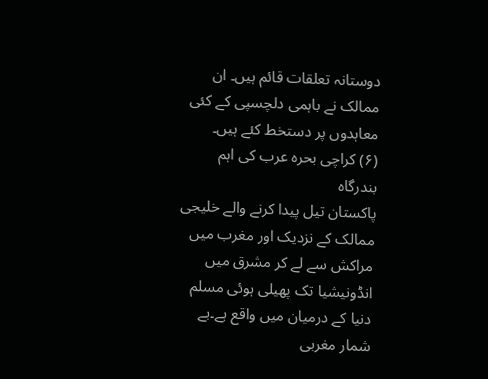دوستانہ تعلقات قائم ہیں۔ ان ممالک نے باہمی دلچسپی کے کئی معاہدوں پر دستخط کئے ہیں۔
(۶) کراچی بحرہ عرب کی اہم بندرگاہ
پاکستان تیل پیدا کرنے والے خلیجی ممالک کے نزدیک اور مغرب میں مراکش سے لے کر مشرق میں انڈونیشیا تک پھیلی ہوئی مسلم دنیا کے درمیان میں واقع ہے۔بے شمار مغربی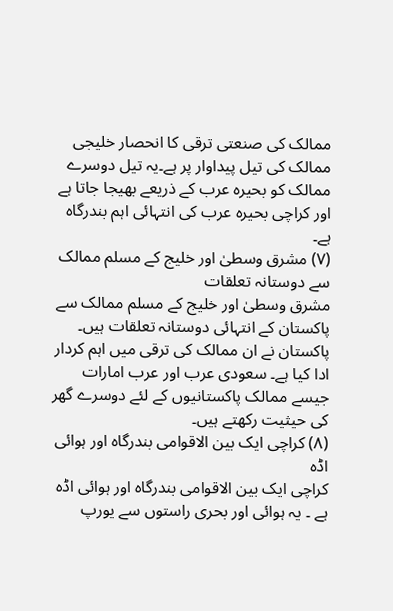ممالک کی صنعتی ترقی کا انحصار خلیجی ممالک کی تیل پیداوار پر ہے۔یہ تیل دوسرے ممالک کو بحیرہ عرب کے ذریعے بھیجا جاتا ہے اور کراچی بحیرہ عرب کی انتہائی اہم بندرگاہ ہے۔
(۷) مشرق وسطیٰ اور خلیج کے مسلم ممالک سے دوستانہ تعلقات
مشرق وسطیٰ اور خلیج کے مسلم ممالک سے پاکستان کے انتہائی دوستانہ تعلقات ہیں۔ پاکستان نے ان ممالک کی ترقی میں اہم کردار ادا کیا ہے۔ سعودی عرب اور عرب امارات جیسے ممالک پاکستانیوں کے لئے دوسرے گھر کی حیثیت رکھتے ہیں۔
(۸) کراچی ایک بین الاقوامی بندرگاہ اور ہوائی اڈہ
کراچی ایک بین الاقوامی بندرگاہ اور ہوائی اڈہ ہے ۔ یہ ہوائی اور بحری راستوں سے یورپ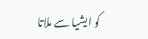کو ایشیا سے ملاتا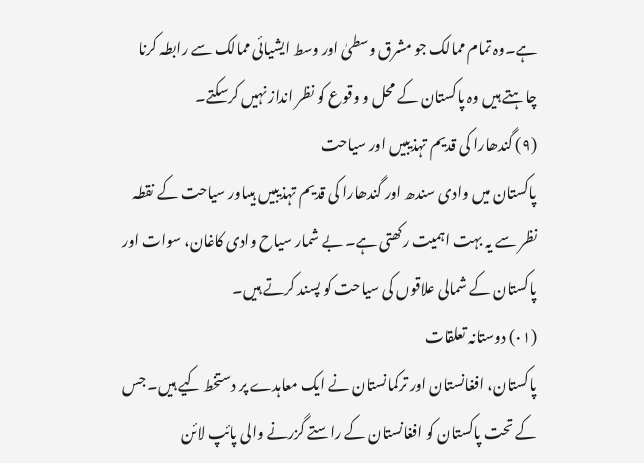ہے۔وہ تمام ممالک جو مشرق وسطیٰ اور وسط ایشیائی ممالک سے رابطہ کرنا چاہتے ہیں وہ پاکستان کے محل و وقوع کو نظر انداز نہیں کرسکتے۔
(۹) گندھارا کی قدیم تہذیبیں اور سیاحت
پاکستان میں وادی سندھ اور گندھارا کی قدیم تہذیبیں ہیںاور سیاحت کے نقطہ نظر سے یہ بہت اہمیت رکھتی ہے۔ بے شمار سیاح وادی کاغان، سوات اور پاکستان کے شمالی علاقوں کی سیاحت کو پسند کرتے ہیں۔
(۰۱) دوستانہ تعلقات
پاکستان، افغانستان اور ترکمانستان نے ایک معاہدے پر دستخط کیے ہیں۔ جس کے تحت پاکستان کو افغانستان کے راستے گزرنے والی پائپ لائن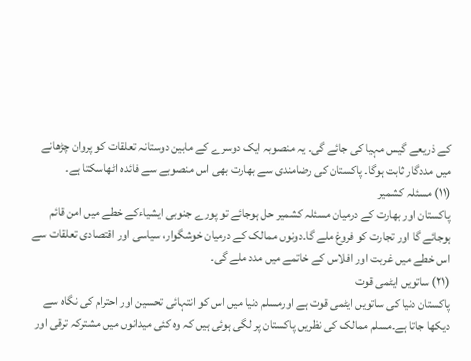کے ذریعے گیس مہیا کی جائے گی۔ یہ منصوبہ ایک دوسرے کے مابین دوستانہ تعلقات کو پروان چڑھانے میں مددگار ثابت ہوگا۔ پاکستان کی رضامندی سے بھارت بھی اس منصوبے سے فائدہ اٹھاسکتا ہے۔
(۱۱) مسئلہ کشمیر
پاکستان اور بھارت کے درمیان مسئلہ کشمیر حل ہوجائے تو پورے جنوبی ایشیاءکے خطے میں امن قائم ہوجائے گا اور تجارت کو فروغ ملے گا۔دونوں ممالک کے درمیان خوشگوار، سیاسی اور اقتصادی تعلقات سے اس خطے میں غربت اور افلاس کے خاتمے میں مدد ملے گی۔
(۲۱) ساتویں ایٹمی قوت
پاکستان دنیا کی ساتویں ایٹمی قوت ہے اورمسلم دنیا میں اس کو انتہائی تحسین اور احترام کی نگاہ سے دیکھا جاتا ہے۔مسلم ممالک کی نظریں پاکستان پر لگی ہوئی ہیں کہ وہ کئی میدانوں میں مشترکہ ترقی اور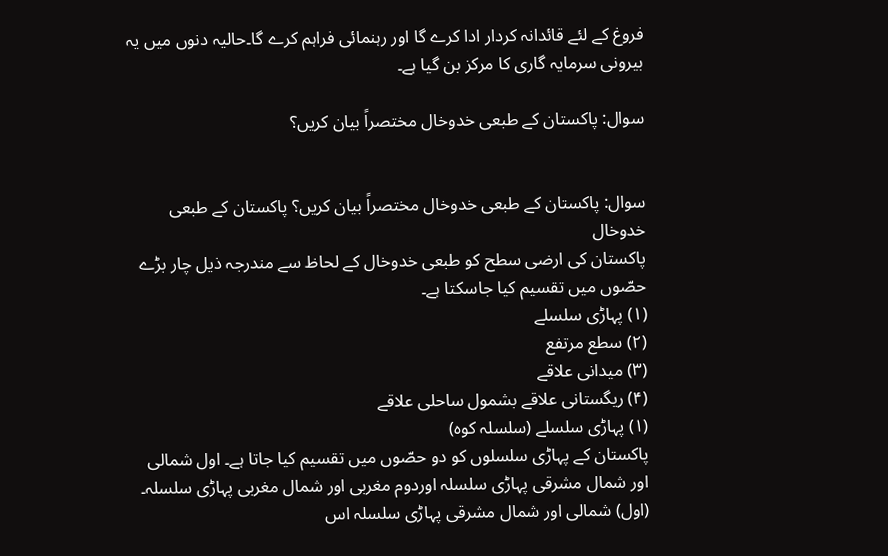فروغ کے لئے قائدانہ کردار ادا کرے گا اور رہنمائی فراہم کرے گا۔حالیہ دنوں میں یہ بیرونی سرمایہ گاری کا مرکز بن گیا ہے۔

سوال: پاکستان کے طبعی خدوخال مختصراً بیان کریں؟


سوال: پاکستان کے طبعی خدوخال مختصراً بیان کریں؟ پاکستان کے طبعی خدوخال
پاکستان کی ارضی سطح کو طبعی خدوخال کے لحاظ سے مندرجہ ذیل چار بڑے حصّوں میں تقسیم کیا جاسکتا ہے۔
(۱) پہاڑی سلسلے
(۲) سطع مرتفع
(۳) میدانی علاقے
(۴) ریگستانی علاقے بشمول ساحلی علاقے
(۱) پہاڑی سلسلے (سلسلہ کوہ)
پاکستان کے پہاڑی سلسلوں کو دو حصّوں میں تقسیم کیا جاتا ہے۔ اول شمالی اور شمال مشرقی پہاڑی سلسلہ اوردوم مغربی اور شمال مغربی پہاڑی سلسلہ۔ (اول) شمالی اور شمال مشرقی پہاڑی سلسلہ اس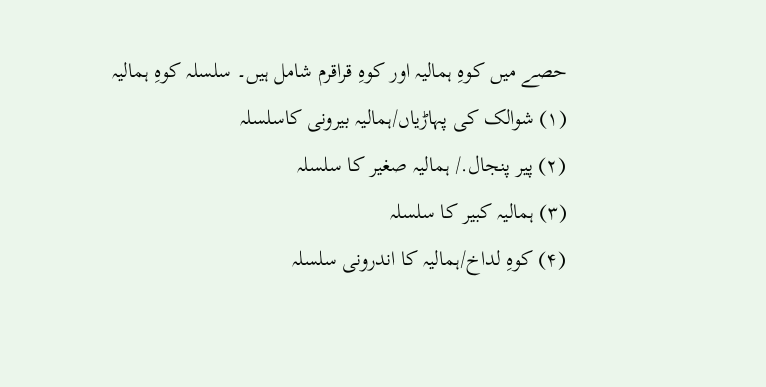حصے میں کوہِ ہمالیہ اور کوہِ قراقرم شامل ہیں۔ سلسلہ کوہِ ہمالیہ
(۱) شوالک کی پہاڑیاں/ہمالیہ بیرونی کاسلسلہ
(۲) پیر پنجال./ ہمالیہ صغیر کا سلسلہ
(۳) ہمالیہ کبیر کا سلسلہ
(۴) کوہِ لداخ/ہمالیہ کا اندرونی سلسلہ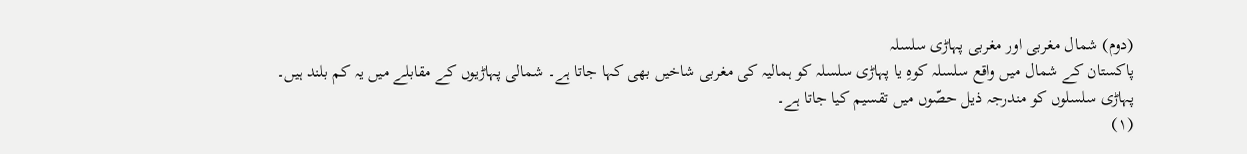(دوم) شمال مغربی اور مغربی پہاڑی سلسلہ
پاکستان کے شمال میں واقع سلسلہ کوہِ یا پہاڑی سلسلہ کو ہمالیہ کی مغربی شاخیں بھی کہا جاتا ہے۔ شمالی پہاڑیوں کے مقابلے میں یہ کم بلند ہیں۔ پہاڑی سلسلوں کو مندرجہ ذیل حصّوں میں تقسیم کیا جاتا ہے۔
(۱)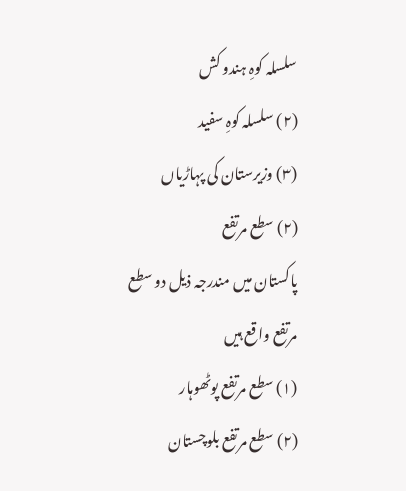سلسلہ کوہِ ہندو کش
(۲) سلسلہ کوہِ سفید
(۳) وزیرستان کی پہاڑیاں
(۲) سطع مرتفع
پاکستان میں مندرجہ ذیل دو سطع مرتفع واقع ہیں
(۱) سطع مرتفع پوٹھوہار
(۲) سطع مرتفع بلوچستان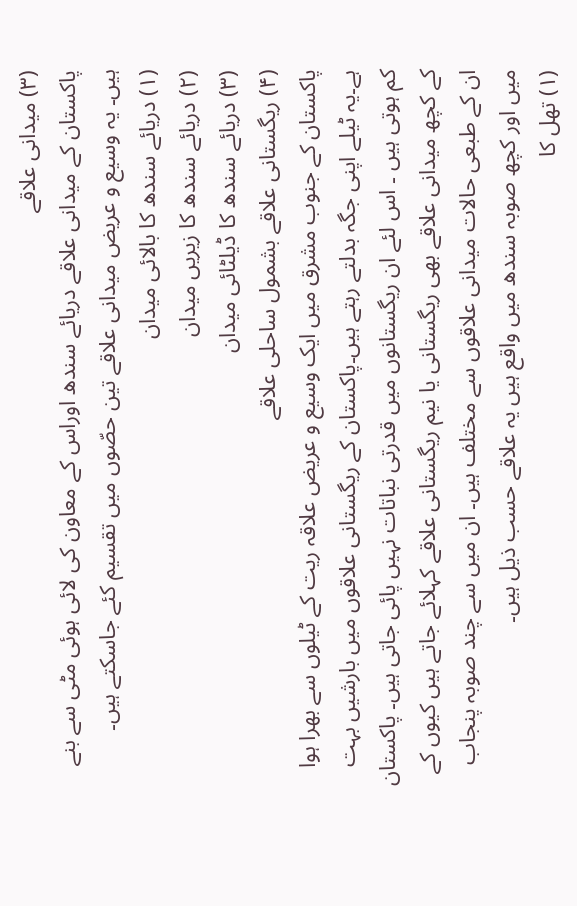(۳) میدانی علاقے
پاکستان کے میدانی علاقے دریائے سندھ اوراس کے معاون کی لائی ہوئی مٹی سے بنے ہیں۔ یہ وسیع و عریض میدانی علاقے تین حصّوں میں تقسیم کئے جاسکتے ہیں۔
(۱) دریائے سندھ کا بالائی میدان
(۲) دریائے سندھ کا زیریں میدان
(۳) دریائے سندھ کا ڈیلٹائی میدان
(۴) ریگستانی علاقے بشمول ساحلی علاقے
پاکستان کے جنوب مشرق میں ایک وسیع و عریض علاقہ ریت کے ٹیلوں سے بھرا ہوا ہے۔یہ ٹیلے اپنی جگہ بدلتے رہتے ہیں۔پاکستان کے ریگستانی علاقوں میں بارشیں بہت کم ہوتی ہیں ۔ اس لئے ان ریگستانوں میں قدرتی نباتات نہیں پائی جاتی ہیں۔ پاکستان کے کچھ میدانی علاقے بھی ریگستانی یا نیم ریگستانی علاقے کہلائے جاتے ہیں کیوں کے ان کے طبعی حالات میدانی علاقوں سے مختلف ہیں۔ ان میں سے چند صوبہ پنجاب میں اور کچھ صوبہ سندھ میں واقع ہیں یہ علاقے حسب ذیل ہیں۔
(۱) تھل کا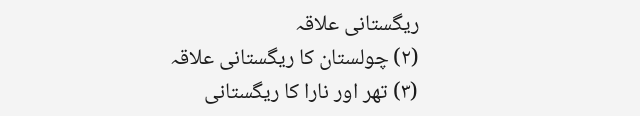ریگستانی علاقہ
(۲) چولستان کا ریگستانی علاقہ
(۳) تھر اور نارا کا ریگستانی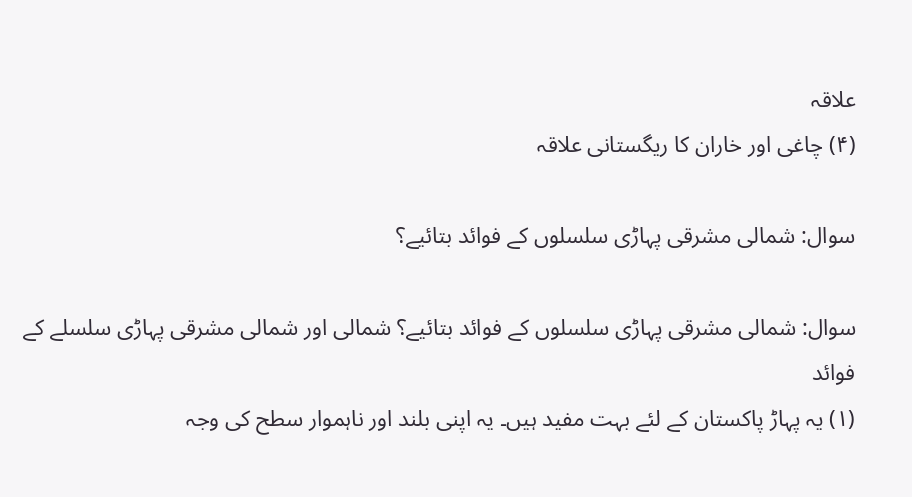علاقہ
(۴) چاغی اور خاران کا ریگستانی علاقہ

سوال: شمالی مشرقی پہاڑی سلسلوں کے فوائد بتائیے؟

سوال: شمالی مشرقی پہاڑی سلسلوں کے فوائد بتائیے؟ شمالی اور شمالی مشرقی پہاڑی سلسلے کے فوائد
(۱) یہ پہاڑ پاکستان کے لئے بہت مفید ہیں۔ یہ اپنی بلند اور ناہموار سطح کی وجہ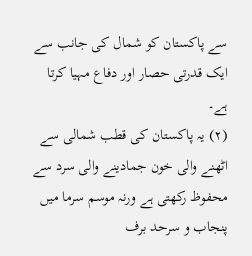سے پاکستان کو شمال کی جانب سے ایک قدرتی حصار اور دفاع مہیا کرتا ہے۔
(۲) یہ پاکستان کی قطب شمالی سے اٹھنے والی خون جمادینے والی سرد سے محفوظ رکھتی ہے ورنہ موسم سرما میں پنجاب و سرحد برف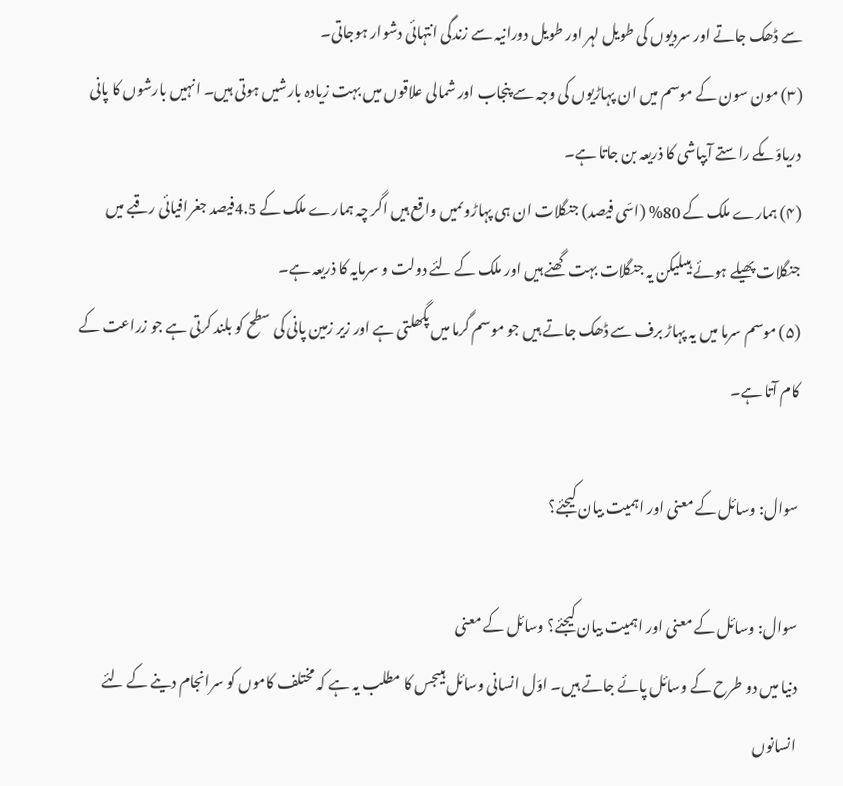سے ڈھک جاتے اور سردیوں کی طویل لہر اور طویل دورانیہ سے زندگی انتہائی دشوار ہوجاتی۔
(۳) مون سون کے موسم میں ان پہاڑیوں کی وجہ سے پنجاب اور شمالی علاقوں میں بہت زیادہ بارشیں ہوتی ہیں۔ انہیں بارشوں کا پانی دریاوّںکے راستے آبپاشی کا ذریعہ بن جاتا ہے۔
(۴) ہمارے ملک کے 80% (اسّی فیصد) جنگلات ان ہی پہاڑوںمیں واقع ہیں اگر چہ ہمارے ملک کے 4.5فیصد جغرافیائی رقبے میں جنگلات پھیلے ہوئے ہیںلیکن یہ جنگلات بہت گھنے ہیں اور ملک کے لئے دولت و سرمایہ کا ذریعہ ہے۔
(۵) موسم سرما میں یہ پہاڑ برف سے ڈھک جاتے ہیں جو موسم گرما میں پگھلتی ہے اور زیر زمین پانی کی سطح کو بلند کرتی ہے جو زراعت کے کام آتا ہے۔

سوال: وسائل کے معنی اور اہمیت بیان کیجئے؟

سوال: وسائل کے معنی اور اہمیت بیان کیجئے؟ وسائل کے معنی
دنیا میں دو طرح کے وسائل پائے جاتے ہیں۔ اوّل انسانی وسائل ہیںجس کا مطلب یہ ہے کہ مختلف کاموں کو سرانجام دینے کے لئے انسانوں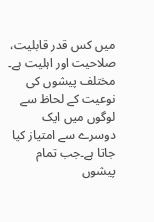میں کس قدر قابلیت، صلاحیت اور اہلیت ہے۔ مختلف پیشوں کی نوعیت کے لحاظ سے لوگوں میں ایک دوسرے سے امتیاز کیا جاتا ہے۔جب تمام پیشوں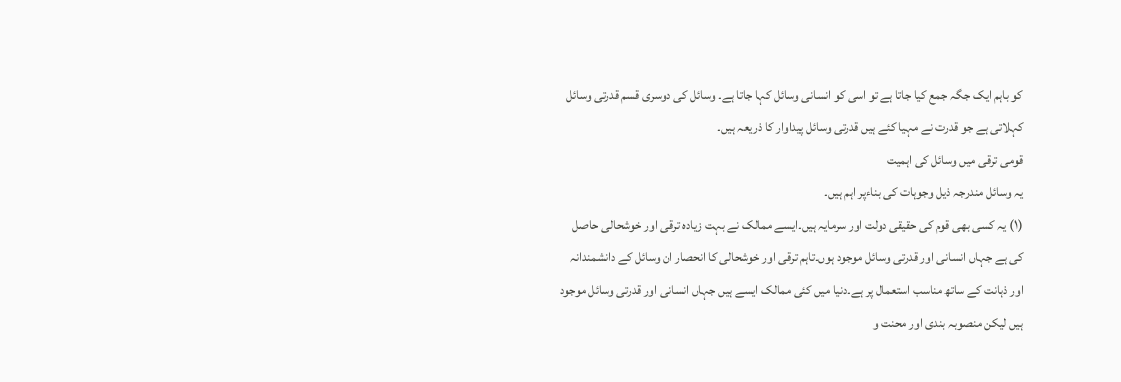کو باہم ایک جگہ جمع کیا جاتا ہے تو اسی کو انسانی وسائل کہا جاتا ہے۔ وسائل کی دوسری قسم قدرتی وسائل کہلاتی ہے جو قدرت نے مہیا کئے ہیں قدرتی وسائل پیداوار کا ذریعہ ہیں۔
قومی ترقی میں وسائل کی اہمیت
یہ وسائل مندرجہ ذیل وجوہات کی بناءپر اہم ہیں۔
(۱) یہ کسی بھی قوم کی حقیقی دولت اور سرمایہ ہیں۔ایسے ممالک نے بہت زیادہ ترقی اور خوشحالی حاصل کی ہے جہاں انسانی اور قدرتی وسائل موجود ہوں۔تاہم ترقی اور خوشحالی کا انحصار ان وسائل کے دانشمندانہ اور ذہانت کے ساتھ مناسب استعمال پر ہے۔دنیا میں کئی ممالک ایسے ہیں جہاں انسانی اور قدرتی وسائل موجود ہیں لیکن منصوبہ بندی اور محنت و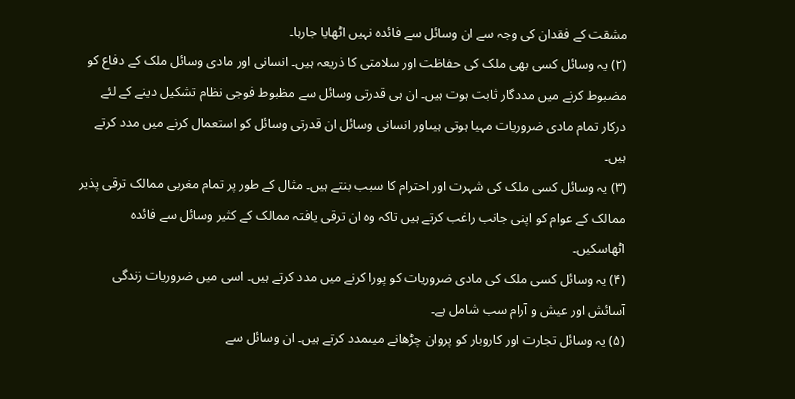مشقت کے فقدان کی وجہ سے ان وسائل سے فائدہ نہیں اٹھایا جارہا۔
(۲) یہ وسائل کسی بھی ملک کی حفاظت اور سلامتی کا ذریعہ ہیں۔ انسانی اور مادی وسائل ملک کے دفاع کو مضبوط کرنے میں مددگار ثابت ہوت ہیں۔ ان ہی قدرتی وسائل سے مظبوط فوجی نظام تشکیل دینے کے لئے درکار تمام مادی ضروریات مہیا ہوتی ہیںاور انسانی وسائل ان قدرتی وسائل کو استعمال کرنے میں مدد کرتے ہیں۔
(۳) یہ وسائل کسی ملک کی شہرت اور احترام کا سبب بنتے ہیں۔ مثال کے طور پر تمام مغربی ممالک ترقی پذیر ممالک کے عوام کو اپنی جانب راغب کرتے ہیں تاکہ وہ ان ترقی یافتہ ممالک کے کثیر وسائل سے فائدہ اٹھاسکیں۔
(۴) یہ وسائل کسی ملک کی مادی ضروریات کو پورا کرنے میں مدد کرتے ہیں۔ اسی میں ضروریات زندگی آسائش اور عیش و آرام سب شامل ہے۔
(۵) یہ وسائل تجارت اور کاروبار کو پروان چڑھانے میںمدد کرتے ہیں۔ ان وسائل سے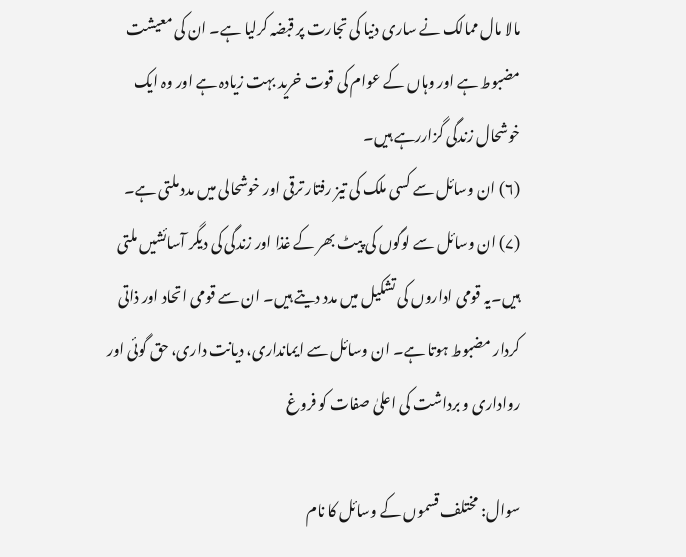مالا مال ممالک نے ساری دنیا کی تجارت پر قبضہ کرلیا ہے۔ ان کی معیشت مضبوط ہے اور وہاں کے عوام کی قوت خرید بہت زیادہ ہے اور وہ ایک خوشحال زندگی گزاررہے ہیں۔
(۶) ان وسائل سے کسی ملک کی تیز رفتار ترقی اور خوشحالی میں مدد ملتی ہے۔
(۷) ان وسائل سے لوگوں کی پیٹ بھر کے غذا اور زندگی کی دیگر آسائشیں ملتی ہیں۔یہ قومی اداروں کی تشکیل میں مدد دیتے ہیں۔ ان سے قومی اتحاد اور ذاتی کردار مضبوط ہوتا ہے۔ ان وسائل سے ایمانداری، دیانت داری، حق گوئی اور رواداری و برداشت کی اعلیٰ صفات کو فروغ

سوال: مختلف قسموں کے وسائل کا نام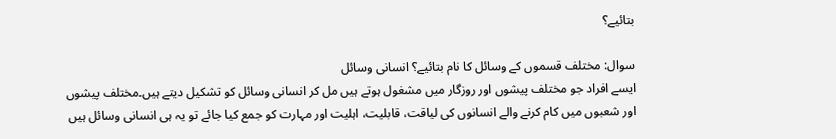بتائیے؟

سوال: مختلف قسموں کے وسائل کا نام بتائیے؟ انسانی وسائل
ایسے افراد جو مختلف پیشوں اور روزگار میں مشغول ہوتے ہیں مل کر انسانی وسائل کو تشکیل دیتے ہیں۔مختلف پیشوں اور شعبوں میں کام کرنے والے انسانوں کی لیاقت، قابلیت، اہلیت اور مہارت کو جمع کیا جائے تو یہ ہی انسانی وسائل ہیں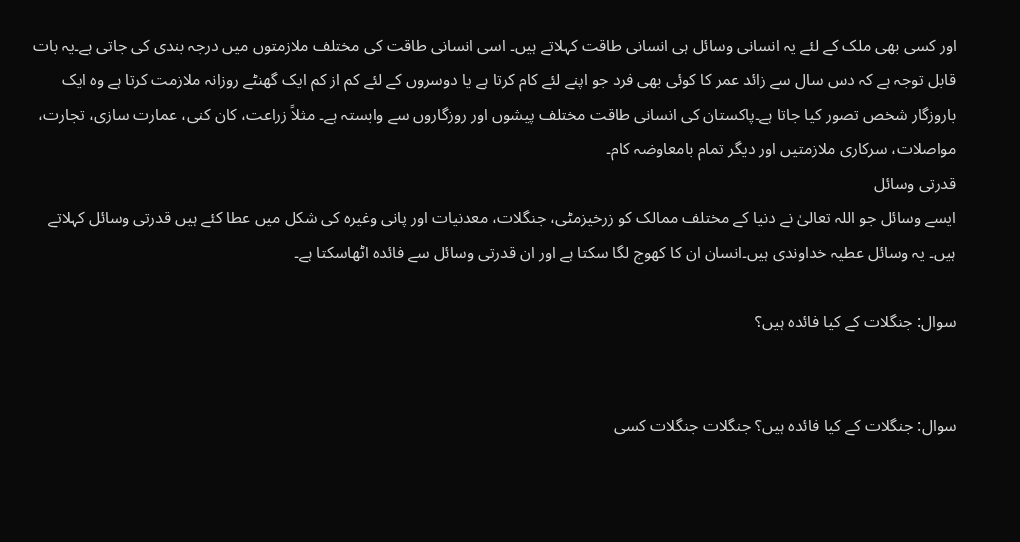اور کسی بھی ملک کے لئے یہ انسانی وسائل ہی انسانی طاقت کہلاتے ہیں۔ اسی انسانی طاقت کی مختلف ملازمتوں میں درجہ بندی کی جاتی ہے۔یہ بات قابل توجہ ہے کہ دس سال سے زائد عمر کا کوئی بھی فرد جو اپنے لئے کام کرتا ہے یا دوسروں کے لئے کم از کم ایک گھنٹے روزانہ ملازمت کرتا ہے وہ ایک باروزگار شخص تصور کیا جاتا ہے۔پاکستان کی انسانی طاقت مختلف پیشوں اور روزگاروں سے وابستہ ہے۔ مثلاً زراعت، کان کنی، عمارت سازی، تجارت، مواصلات، سرکاری ملازمتیں اور دیگر تمام بامعاوضہ کام۔
قدرتی وسائل
ایسے وسائل جو اللہ تعالیٰ نے دنیا کے مختلف ممالک کو زرخیزمٹی، جنگلات، معدنیات اور پانی وغیرہ کی شکل میں عطا کئے ہیں قدرتی وسائل کہلاتے ہیں۔ یہ وسائل عطیہ خداوندی ہیں۔انسان ان کا کھوج لگا سکتا ہے اور ان قدرتی وسائل سے فائدہ اٹھاسکتا ہے۔

سوال: جنگلات کے کیا فائدہ ہیں؟


سوال: جنگلات کے کیا فائدہ ہیں؟ جنگلات جنگلات کسی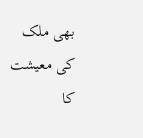بھی ملک کی معیشت کا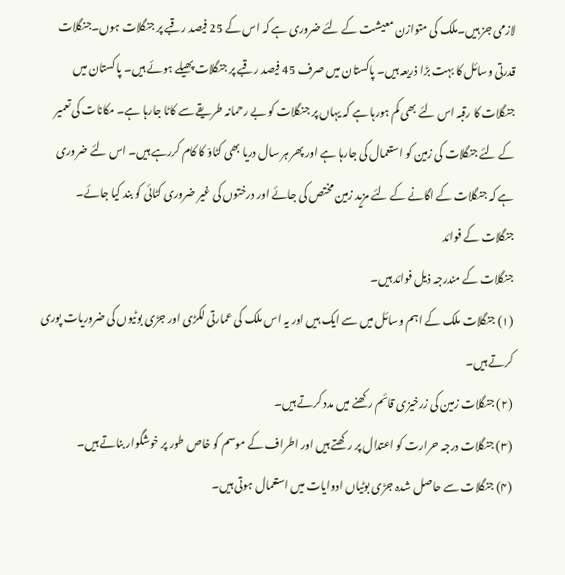لازمی جز ہیں۔ملک کی متوازن معیشت کے لئے ضروری ہے کہ اس کے 25 فیصد رقبے پر جنگلات ہوں۔جنگلات قدرتی وسائل کا بہت بڑا ذریعہ ہیں۔ پاکستان میں صرف 45 فیصد رقبے پر جنگلات پھیلے ہوئے ہیں۔ پاکستان میں جنگلات کا رقبہ اس لئے بھی کم ہورہا ہے کہ یہاں پر جنگلات کو بے رحمانہ طریقے سے کاٹا جارہا ہے۔ مکانات کی تعمیر کے لئے جنگلات کی زمین کو استعمال کی جارہا ہے اور پھر ہر سال دریا بھی کٹاوّ کا کام کررہے ہیں۔ اس لئے ضروری ہے کہ جنگلات کے اگانے کے لئے مزید زمین مختص کی جائے اور درختوں کی غیر ضروری کٹائی کو بند کیا جائے۔
جنگلات کے فوائد
جنگلات کے مندرجہ ذیل فوائد ہیں۔
(۱) جنگلات ملک کے اہم وسائل میں سے ایک ہیں اور یہ اس ملک کی عمارتی لکڑی اور جڑی بوٹیوں کی ضروریات پوری کرتے ہیں۔
(۲) جنگلات زمین کی زرخیزی قائم رکھنے میں مدد کرتے ہیں۔
(۳) جنگلات درجہ حرارت کو اعتدال پر رکھتے ہیں اور اطراف کے موسم کو خاص طور پر خوشگوار بناتے ہیں۔
(۴) جنگلات سے حاصل شدہ جڑی بوٹیاں ادوایات میں استعمال ہوتی ہیں۔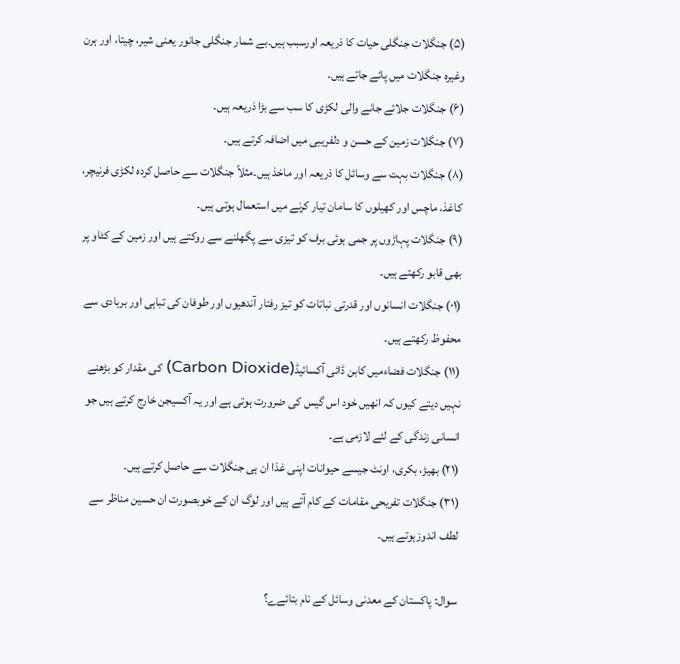(۵) جنگلات جنگلی حیات کا ذریعہ اورسبب ہیں۔بے شمار جنگلی جانور یعنی شیر، چیتا، اور ہرن وغیرہ جنگلات میں پائے جاتے ہیں۔
(۶) جنگلات جلائے جانے والی لکڑی کا سب سے بڑا ذریعہ ہیں۔
(۷) جنگلات زمین کے حسن و دلفریبی میں اضافہ کرتے ہیں۔
(۸) جنگلات بہت سے وسائل کا ذریعہ اور ماخذ ہیں۔مثلاً جنگلات سے حاصل کردہ لکڑی فرنیچر، کاغذ، ماچس اور کھیلوں کا سامان تیار کرنے میں استعمال ہوتی ہیں۔
(۹) جنگلات پہاڑوں پر جمی ہوئی برف کو تیزی سے پگھلنے سے روکتے ہیں اور زمین کے کٹاو پر بھی قابو رکھتے ہیں۔
(۰۱) جنگلات انسانوں اور قدرتی نباتات کو تیز رفتار آندھیوں اور طوفان کی تباہی اور بربادی سے محفوظ رکھتے ہیں۔
(۱۱) جنگلات فضاءمیں کابن ڈائی آکسائیڈ(Carbon Dioxide) کی مقدار کو بڑھنے نہیں دیتے کیوں کہ انھیں خود اس گیس کی ضرورت ہوتی ہے اور یہ آکسیجن خارج کرتے ہیں جو انسانی زندگی کے لئے لازمی ہے۔
(۲۱) بھیڑ، بکری، اونٹ جیسے حیوانات اپنی غذا ان ہی جنگلات سے حاصل کرتے ہیں۔
(۳۱) جنگلات تفریحی مقامات کے کام آتے ہیں اور لوگ ان کے خوبصورت ان حسین مناظر سے لطف اندوزہوتے ہیں۔

سوال: پاکستان کے معدنی وسائل کے نام بتائےے؟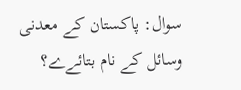سوال: پاکستان کے معدنی وسائل کے نام بتائےے؟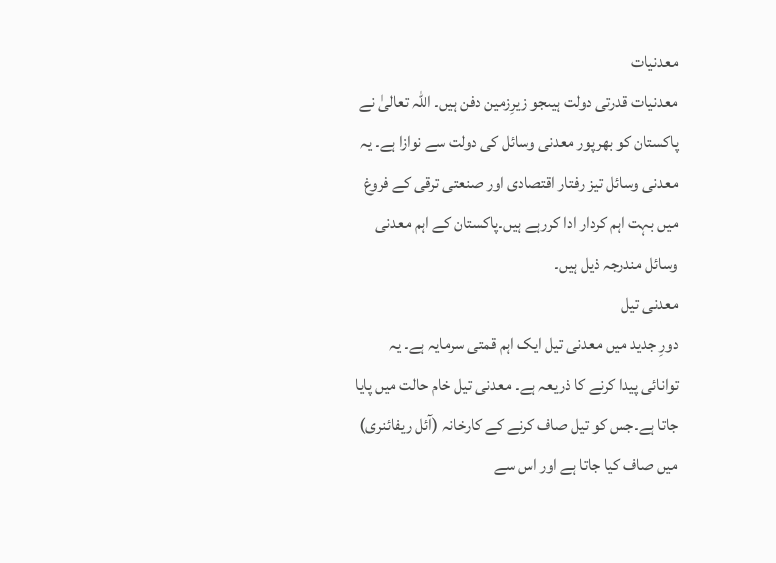معدنیات
معدنیات قدرتی دولت ہیںجو زیرِزمین دفن ہیں۔ اللہ تعالیٰ نے پاکستان کو بھرپور معدنی وسائل کی دولت سے نوازا ہے۔ یہ معدنی وسائل تیز رفتار اقتصادی اور صنعتی ترقی کے فروغ میں بہت اہم کردار ادا کررہے ہیں۔پاکستان کے اہم معدنی وسائل مندرجہ ذیل ہیں۔
معدنی تیل
دورِ جدید میں معدنی تیل ایک اہم قمتی سرمایہ ہے۔ یہ توانائی پیدا کرنے کا ذریعہ ہے۔ معدنی تیل خام حالت میں پایا جاتا ہے۔جس کو تیل صاف کرنے کے کارخانہ (آئل ریفائنری) میں صاف کیا جاتا ہے اور اس سے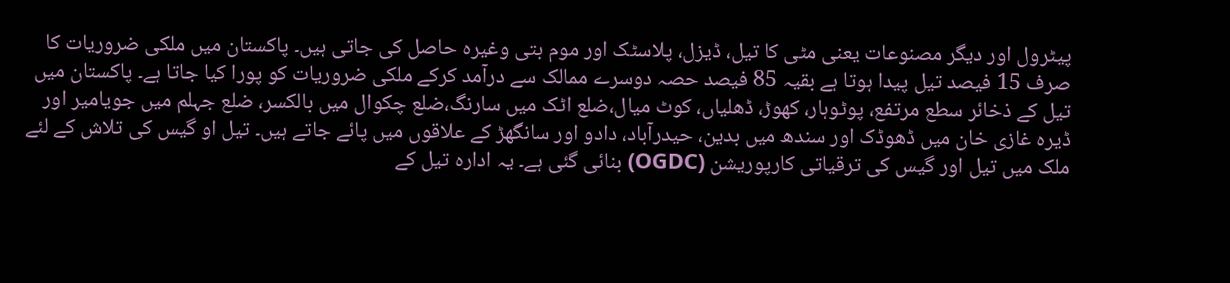پیٹرول اور دیگر مصنوعات یعنی مٹی کا تیل، ڈیزل، پلاسٹک اور موم بتی وغیرہ حاصل کی جاتی ہیں۔ پاکستان میں ملکی ضروریات کا صرف 15 فیصد تیل پیدا ہوتا ہے بقیہ 85 فیصد حصہ دوسرے ممالک سے درآمد کرکے ملکی ضروریات کو پورا کیا جاتا ہے۔ پاکستان میں تیل کے ذخائر سطع مرتفع، پوٹوہار، کھوڑ، ڈھلیاں، کوٹ میال،ضلع اٹک میں سارنگ،ضلع چکوال میں بالکسر، ضلع جہلم میں جویامیر اور ڈیرہ غازی خان میں ڈھوڈک اور سندھ میں بدین، حیدرآباد، دادو اور سانگھڑ کے علاقوں میں پائے جاتے ہیں۔ تیل او گیس کی تلاش کے لئے ملک میں تیل اور گیس کی ترقیاتی کارپوریشن (OGDC) بنائی گئی ہے۔ یہ ادارہ تیل کے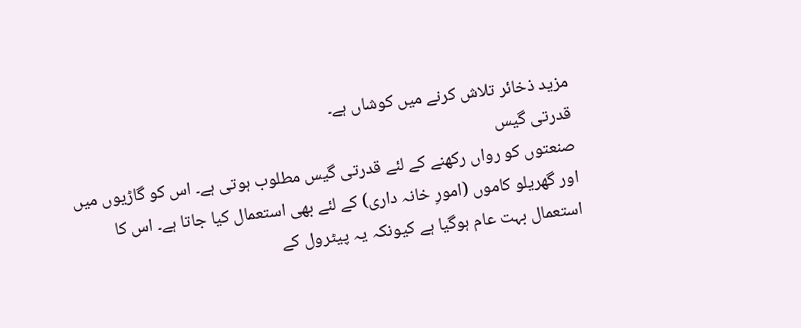مزید ذخائر تلاش کرنے میں کوشاں ہے۔
قدرتی گیس
صنعتوں کو رواں رکھنے کے لئے قدرتی گیس مطلوب ہوتی ہے۔ اس کو گاڑیوں میں اور گھریلو کاموں (امورِ خانہ داری) کے لئے بھی استعمال کیا جاتا ہے۔ اس کا استعمال بہت عام ہوگیا ہے کیونکہ یہ پیٹرول کے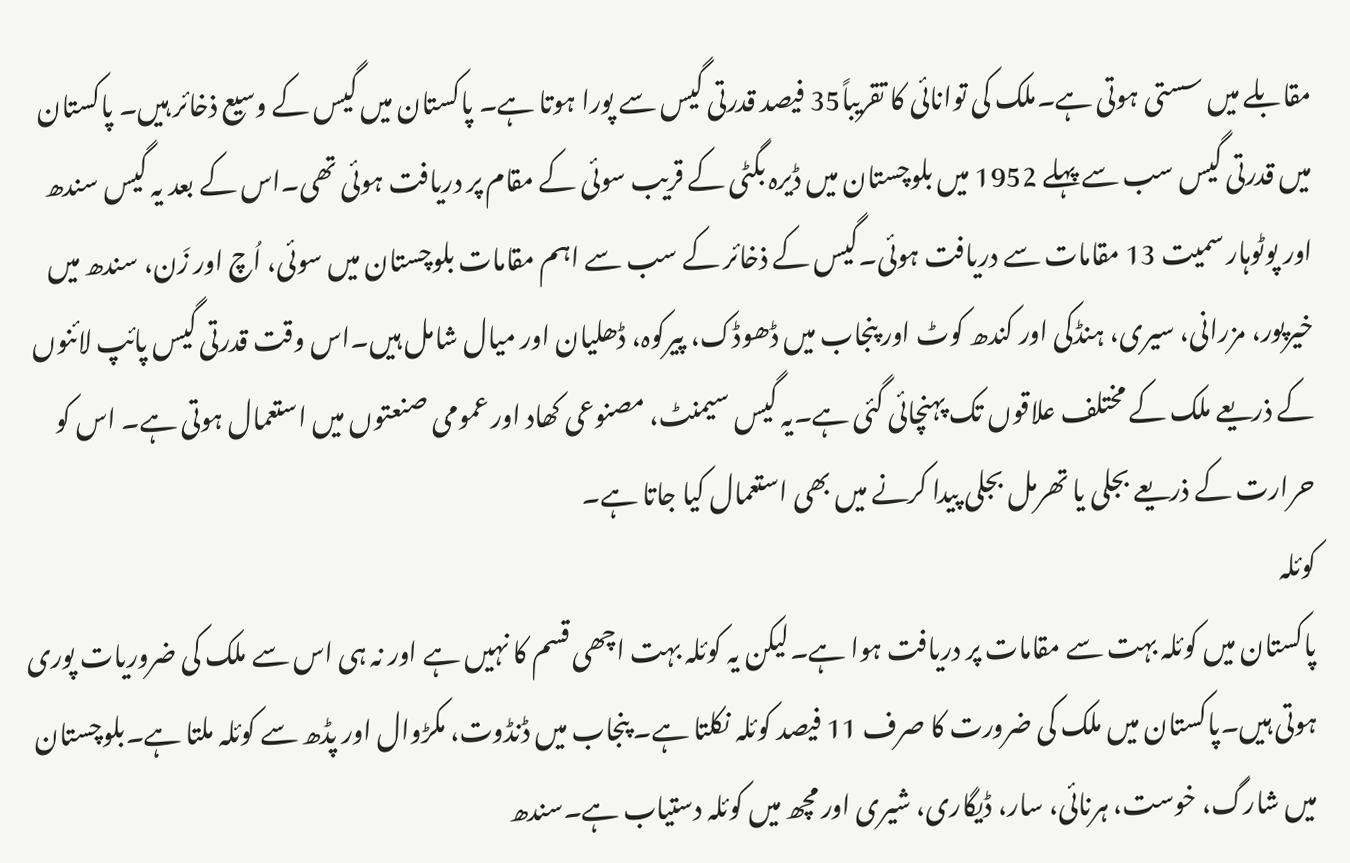مقابلے میں سستی ہوتی ہے۔ملک کی توانائی کا تقریباً35 فیصد قدرتی گیس سے پورا ہوتا ہے۔ پاکستان میں گیس کے وسیع ذخائر ہیں۔ پاکستان میں قدرتی گیس سب سے پہلے 1952 میں بلوچستان میں ڈیرہ بگٹی کے قریب سوئی کے مقام پر دریافت ہوئی تھی۔اس کے بعد یہ گیس سندھ اور پوٹوہار سمیت 13 مقامات سے دریافت ہوئی۔گیس کے ذخائر کے سب سے اہم مقامات بلوچستان میں سوئی، اُچ اور زَن، سندھ میں خیرپور، مزرانی، سیری، ہنڈکی اور کندھ کوٹ اور پنجاب میں ڈھوڈک، پیرکوہ، ڈھلیان اور میال شامل ہیں۔اس وقت قدرتی گیس پائپ لائنوں کے ذریعے ملک کے مختلف علاقوں تک پہنچائی گئی ہے۔یہ گیس سیمنٹ، مصنوعی کھاد اور عمومی صنعتوں میں استعمال ہوتی ہے۔ اس کو حرارت کے ذریعے بجلی یا تھرمل بجلی پیدا کرنے میں بھی استعمال کیا جاتا ہے۔
کوئلہ
پاکستان میں کوئلہ بہت سے مقامات پر دریافت ہوا ہے۔لیکن یہ کوئلہ بہت اچھی قسم کا نہیں ہے اور نہ ہی اس سے ملک کی ضروریات پوری ہوتی ہیں۔پاکستان میں ملک کی ضرورت کا صرف 11 فیصد کوئلہ نکلتا ہے۔ پنجاب میں ڈنڈوت، مکڑوال اور پڈھ سے کوئلہ ملتا ہے۔بلوچستان میں شارگ، خوست، ہرنائی، سار، ڈیگاری، شیری اور مچھ میں کوئلہ دستیاب ہے۔سندھ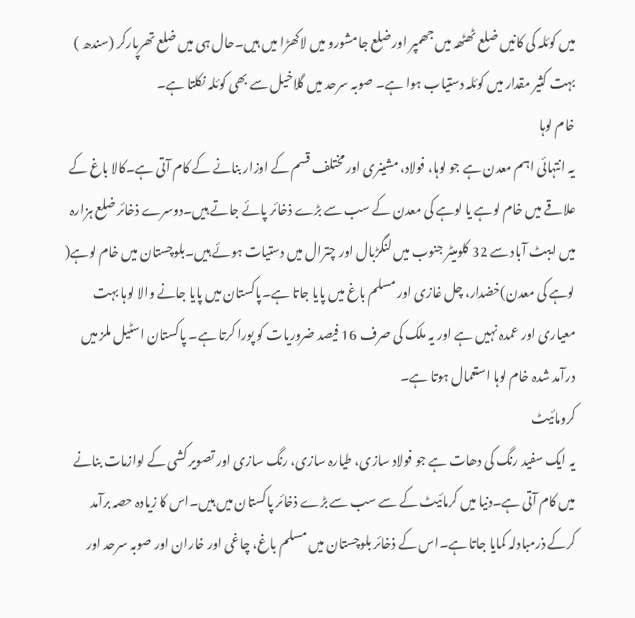میں کوئلہ کی کانیں ضلع ٹھٹھہ میں جھمپر اور ضلع جامشورو میں لاکھڑا میں ہیں۔حال ہی میں ضلع تھرپارکر (سندھ ) بہت کثیر مقدار میں کوئلہ دستیاب ہوا ہے۔ صوبہ سرحد میں گلاخیل سے بھی کوئلہ نکلتا ہے۔
خام لوہا
یہ انتہائی اہم معدن ہے جو لوہا، فولاد، مشینری اور مختلف قسم کے اوزار بنانے کے کام آتی ہے۔کالا باغ کے علاقے میں خام لوہے یا لوہے کی معدن کے سب سے بڑے ذخائر پائے جاتے ہیں۔دوسرے ذخائر ضلع ہزارہ میں ایبٹ آباد سے 32 کلومیٹر جنوب میں لنگڑبال اور چترال میں دستیات ہوئے ہیں۔بلوچستان میں خام لوہے( لوہے کی معدن)خضدار، چل غازی اور مسلم باغ میں پایا جاتا ہے۔پاکستان میں پایا جانے والا لوہا بہت معیاری اور عمدہ نہیں ہے اور یہ ملک کی صرف 16 فیصد ضروریات کو پورا کرتا ہے۔ پاکستان اسٹیل ملز میں درآمد شدہ خام لوہا استعمال ہوتا ہے۔
کرومائیٹ
یہ ایک سفید رنگ کی دھات ہے جو فولاد سازی، طیارہ سازی، رنگ سازی اور تصویر کشی کے لوازمات بنانے میں کام آتی ہے۔دنیا میں کرمائیٹ کے سے سب سے بڑے ذخائر پاکستان میں ہیں۔اس کا زیادہ حصہ برآمد کرکے ذرمبادلہ کمایا جاتا ہے۔اس کے ذخائر بلوچستان میں مسلم باغ، چاغی اور خاران اور صوبہ سرحد اور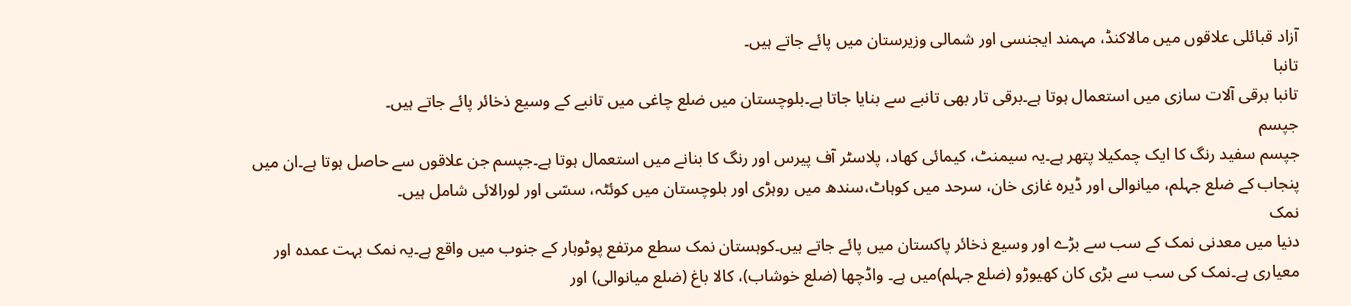آزاد قبائلی علاقوں میں مالاکنڈ، مہمند ایجنسی اور شمالی وزیرستان میں پائے جاتے ہیں۔
تانبا
تانبا برقی آلات سازی میں استعمال ہوتا ہے۔برقی تار بھی تانبے سے بنایا جاتا ہے۔بلوچستان میں ضلع چاغی میں تانبے کے وسیع ذخائر پائے جاتے ہیں۔
جپسم
جپسم سفید رنگ کا ایک چمکیلا پتھر ہے۔یہ سیمنٹ، کیمائی کھاد، پلاسٹر آف پیرس اور رنگ کا بنانے میں استعمال ہوتا ہے۔جپسم جن علاقوں سے حاصل ہوتا ہے۔ان میں پنجاب کے ضلع جہلم، میانوالی اور ڈیرہ غازی خان، سرحد میں کوہاٹ،سندھ میں روہڑی اور بلوچستان میں کوئٹہ، سسّی اور لورالائی شامل ہیں۔
نمک
دنیا میں معدنی نمک کے سب سے بڑے اور وسیع ذخائر پاکستان میں پائے جاتے ہیں۔کوہستان نمک سطع مرتفع پوٹوہار کے جنوب میں واقع ہے۔یہ نمک بہت عمدہ اور معیاری ہے۔نمک کی سب سے بڑی کان کھیوڑو (ضلع جہلم)میں ہے۔ واڈچھا (ضلع خوشاب)، کالا باغ (ضلع میانوالی) اور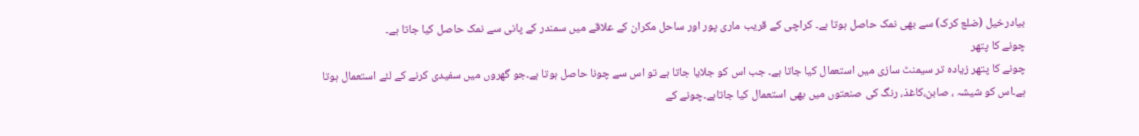بیادرخیل (ضلع کرک) سے بھی نمک حاصل ہوتا ہے۔ کراچی کے قریب ماری پور اور ساحل مکران کے علاقے میں سمندر کے پانی سے نمک حاصل کیا جاتا ہے۔
چونے کا پتھر
چونے کا پتھر زیادہ تر سیمنٹ سازی میں استعمال کیا جاتا ہے۔ جب اس کو جلایا جاتا ہے تو اس سے چونا حاصل ہوتا ہے۔جو گھروں میں سفیدی کرنے کے لئے استعمال ہوتا ہے۔اس کو شیشہ ، صابن،کاغذ، رنگ کی صنعتوں میں بھی استعمال کیا جاتاہے۔چونے کے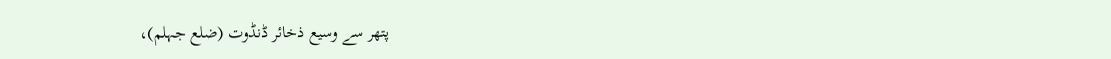پتھر سے وسیع ذخائر ڈنڈوت (ضلع جہلم)،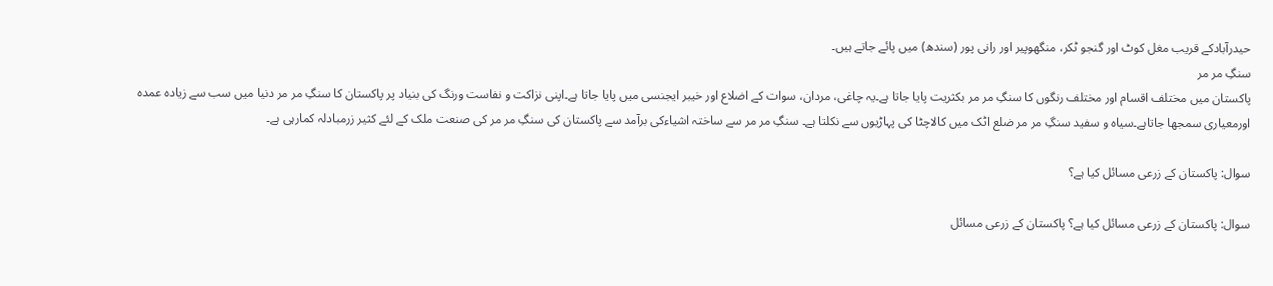حیدرآبادکے قریب مغل کوٹ اور گنجو ٹکر، منگھوپیر اور رانی پور (سندھ) میں پائے جاتے ہیں۔
سنگِ مر مر
پاکستان میں مختلف اقسام اور مختلف رنگوں کا سنگِ مر مر بکثریت پایا جاتا ہے۔یہ چاغی، مردان، سوات کے اضلاع اور خیبر ایجنسی میں پایا جاتا ہے۔اپنی نزاکت و نفاست ورنگ کی بنیاد پر پاکستان کا سنگِ مر مر دنیا میں سب سے زیادہ عمدہ اورمعیاری سمجھا جاتاہے۔سیاہ و سفید سنگِ مر مر ضلع اٹک میں کالاچٹا کی پہاڑیوں سے نکلتا ہے۔ سنگِ مر مر سے ساختہ اشیاءکی برآمد سے پاکستان کی سنگِ مر مر کی صنعت ملک کے لئے کثیر زرمبادلہ کمارہی ہے۔

سوال: پاکستان کے زرعی مسائل کیا ہے؟

سوال: پاکستان کے زرعی مسائل کیا ہے؟ پاکستان کے زرعی مسائل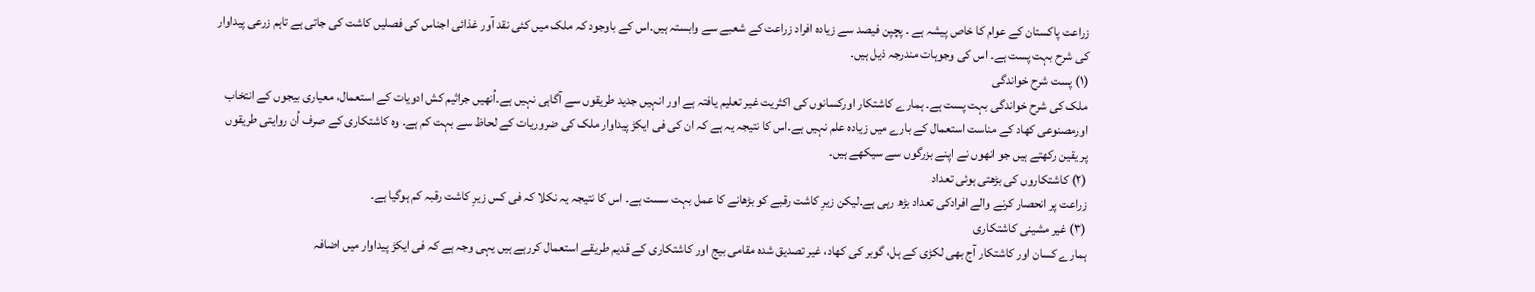زراعت پاکستان کے عوام کا خاص پیشہ ہے ۔ پچپن فیصد سے زیادہ افراد زراعت کے شعبے سے وابستہ ہیں۔اس کے باوجود کہ ملک میں کئی نقد آور غذائی اجناس کی فصلیں کاشت کی جاتی ہے تاہم زرعی پیداوار کی شرح بہت پست ہے۔ اس کی وجوہات مندرجہ ذیل ہیں۔
(۱) پست شرح خواندگی
ملک کی شرح خواندگی بہت پست ہے۔ ہمارے کاشتکار اورکسانوں کی اکثریت غیر تعلیم یافتہ ہے اور انہیں جدید طریقوں سے آگاہی نہیں ہے۔اُنھیں جراثیم کش ادویات کے استعمال، معیاری بیجوں کے انتخاب اورمصنوعی کھاد کے مناست استعمال کے بارے میں زیادہ علم نہیں ہے۔اس کا نتیجہ یہ ہے کہ ان کی فی ایکڑ پیداوار ملک کی ضروریات کے لحاظ سے بہت کم ہے۔ وہ کاشتکاری کے صرف اُن روایتی طریقوں پر یقین رکھتے ہیں جو انھوں نے اپنے بزرگوں سے سیکھے ہیں۔
(۲) کاشتکاروں کی بڑھتی ہوئی تعداد
زراعت پر انحصار کرنے والے افرادکی تعداد بڑھ رہی ہے۔لیکن زیرِ کاشت رقبے کو بڑھانے کا عمل بہت سست ہے۔ اس کا نتیجہ یہ نکلا کہ فی کس زیرِ کاشت رقبہ کم ہوگیا ہے۔
(۳) غیر مشینی کاشتکاری
ہمارے کسان اور کاشتکار آج بھی لکڑی کے ہل، گوبر کی کھاد، غیر تصدیق شدہ مقامی بیج اور کاشتکاری کے قدیم طریقے استعمال کررہے ہیں یہی وجہ ہے کہ فی ایکڑ پیداوار میں اضافہ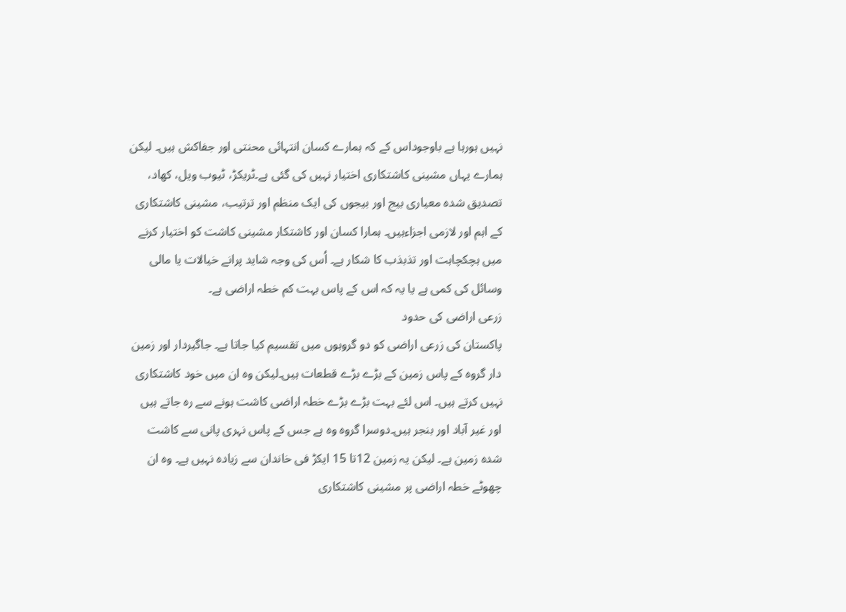نہیں ہورہا ہے باوجوداس کے کہ ہمارے کسان انتہائی محنتی اور جفاکش ہیں۔ لیکن ہمارے یہاں مشینی کاشتکاری اختیار نہیں کی گئی ہے۔ٹریکڑ، ٹیوب ویل، کھاد، تصدیق شدہ معیاری بیج اور بیجوں کی ایک منظم اور ترتیب، مشینی کاشتکاری کے اہم اور لازمی اجزاءہیں۔ ہمارا کسان اور کاشتکار مشینی کاشت کو اختیار کرنے میں ہچکچاہت اور تذبذب کا شکار ہے۔ اُس کی وجہ شاید پرانے خیالات یا مالی وسائل کی کمی ہے یا یہ کہ اس کے پاس بہت کم خطہ اراضی ہے۔
زرعی اراضی کی حدود
پاکستان کی زرعی اراضی کو دو گروہوں میں تقسیم کیا جاتا ہے۔ جاگیردار اور زمین دار گروہ کے پاس زمین کے بڑے بڑے قطعات ہیں۔لیکن وہ ان میں خود کاشتکاری نہیں کرتے ہیں۔ اس لئے بہت بڑے بڑے خطہ اراضی کاشت ہونے سے رہ جاتے ہیں اور غیر آباد اور بنجر ہیں۔دوسرا گروہ وہ ہے جس کے پاس نہری پانی سے کاشت شدہ زمین ہے۔ لیکن یہ زمین 12تا 15 ایکڑ فی خاندان سے زیادہ نہیں ہے۔ وہ ان چھوٹے خطہ اراضی پر مشینی کاشتکاری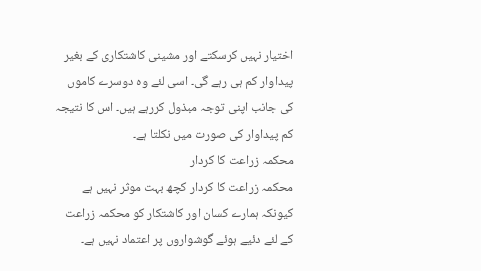اختیار نہیں کرسکتے اور مشینی کاشتکاری کے بغیر پیداوار کم ہی رہے گی۔ اسی لئے وہ دوسرے کاموں کی جانب اپنی توجہ مبذول کررہے ہیں۔ اس کا نتیجہ کم پیداوار کی صورت میں نکلتا ہے۔
محکمہ زراعت کا کردار
محکمہ زراعت کا کردار کچھ بہت موثر نہیں ہے کیونکہ ہمارے کسان اور کاشتکار کو محکمہ زراعت کے لئے دئیے ہوئے گوشواروں پر اعتماد نہیں ہے۔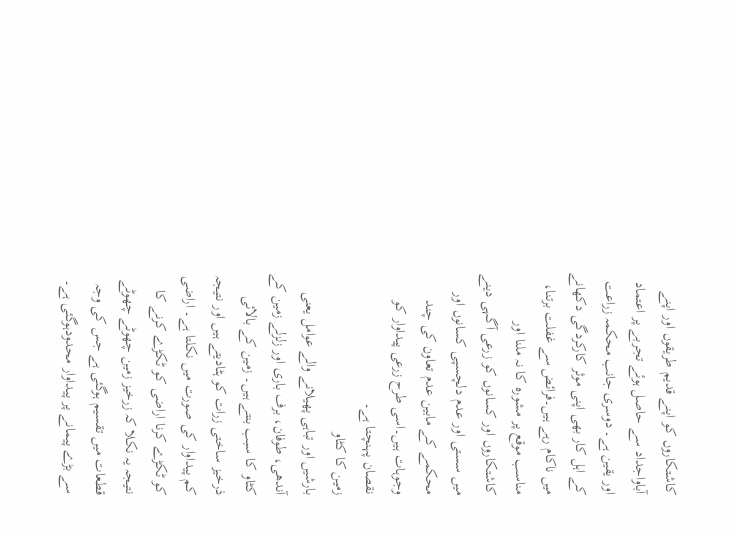کاشتکاروں کو اپنے قدیم طریقوں اور اپنے آباواجداد سے حاصل ہوئے تجربے پر اعتماد اور یقین ہے۔ دوسری جانب محکمہ زراعت کے اہل کار بھی اپنی موثر کارکردگی دکھانے میں ناکام رہے ہیں۔فرائض سے غفلت برتنا، مناسب موقع پر مشورہ کا نہ ملنا اور کاشتکاروں اور کسانوں کو زرعی آگہی دینے میں سستی اور عدم دلچسپی کسانوں اور محکمے کے مابین عدم تعاون کی چند وجوہات ہیں۔اسی طرح زرعی پیداوار کو نقصان پہنچتا ہے۔
زمین کا کٹاو
بارشیں اور تباہی پھیلانے والے عوامل یعنی آندھی، طوفان، برف باری اور زلزلے زمین کے کٹاو کا سبب بنتے ہیں۔ زمین کے بالائی ذرخیز ساختی زرات کو ہٹادیتے ہیں اور نتیجہ کم پیداوار کی صورت میں نکلتا ہے۔ اراضی کو ٹکڑے کرنا اراضی کو ٹکڑے کرنے کا نتیجہ یہ نکلا کہ زرخیز زمین چھوٹے چھوٹے قطعات میں تقسیم ہوگئی ہے جس کی وجہ سے بڑے پیمانے پر پیداوار محدودہوگئی ہے۔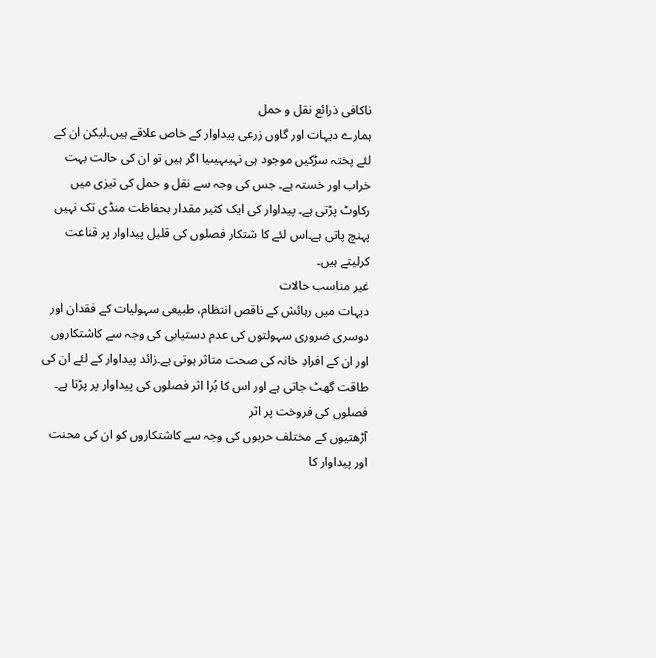ناکافی ذرائع نقل و حمل
ہمارے دیہات اور گاوں زرعی پیداوار کے خاص علاقے ہیں۔لیکن ان کے لئے پختہ سڑکیں موجود ہی نہیںہیںیا اگر ہیں تو ان کی حالت بہت خراب اور خستہ ہے۔ جس کی وجہ سے نقل و حمل کی تیزی میں رکاوٹ پڑتی ہے۔ پیداوار کی ایک کثیر مقدار بحفاظت منڈی تک نہیں پہنچ پاتی ہے۔اس لئے کا شتکار فصلوں کی قلیل پیداوار پر قناعت کرلیتے ہیں۔
غیر مناسب حالات
دیہات میں رہائش کے ناقص انتظام، طبیعی سہولیات کے فقدان اور دوسری ضروری سہولتوں کی عدم دستیابی کی وجہ سے کاشتکاروں اور ان کے افرادِ خانہ کی صحت متاثر ہوتی ہے۔زائد پیداوار کے لئے ان کی طاقت گھٹ جاتی ہے اور اس کا بُرا اثر فصلوں کی پیداوار پر پڑتا ہے۔
فصلوں کی فروخت پر اثر
آڑھتیوں کے مختلف حربوں کی وجہ سے کاشتکاروں کو ان کی محنت اور پیداوار کا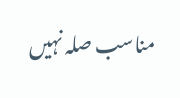مناسب صلہ نہیں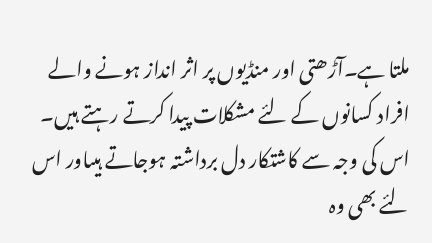ملتا ہے۔آڑھتی اور منڈیوں پر اثر انداز ہونے والے افراد کسانوں کے لئے مشکلات پیدا کرتے رہتے ہیں۔ اس کی وجہ سے کاشتکار دل برداشتہ ہوجاتے ہیںاور اس لئے بھی وہ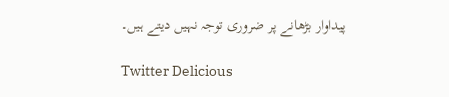پیداوار بڑھانے پر ضروری توجہ نہیں دیتے ہیں۔

Twitter Delicious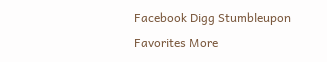Facebook Digg Stumbleupon Favorites More